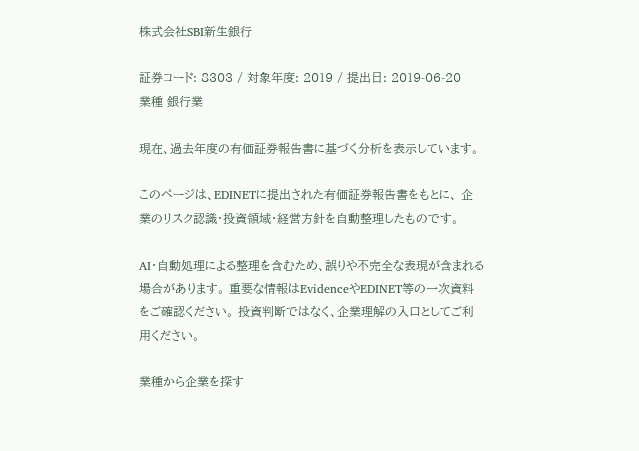株式会社SBI新生銀行

証券コード: 8303 / 対象年度: 2019 / 提出日: 2019-06-20
業種 銀行業

現在、過去年度の有価証券報告書に基づく分析を表示しています。

このページは、EDINETに提出された有価証券報告書をもとに、 企業のリスク認識・投資領域・経営方針を自動整理したものです。

AI・自動処理による整理を含むため、誤りや不完全な表現が含まれる場合があります。 重要な情報はEvidenceやEDINET等の一次資料をご確認ください。 投資判断ではなく、企業理解の入口としてご利用ください。

業種から企業を探す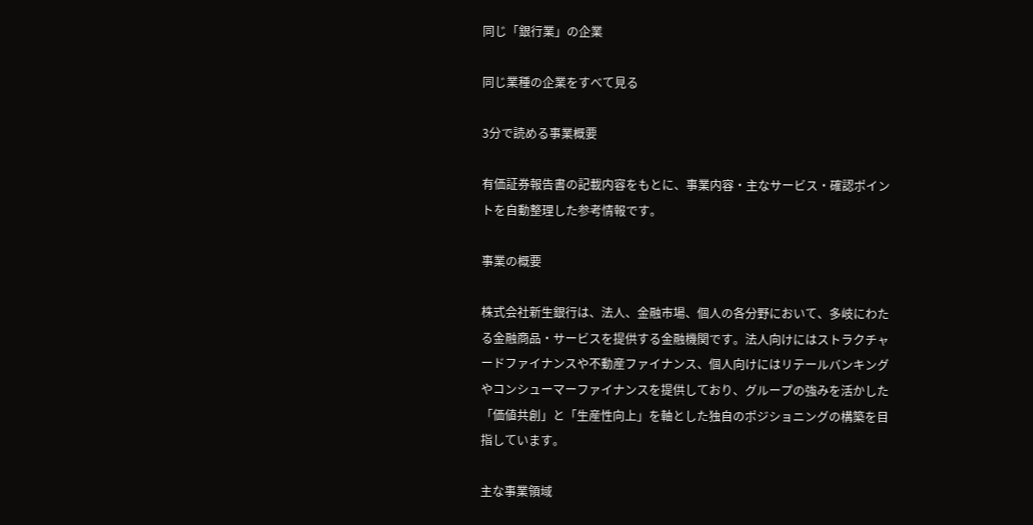同じ「銀行業」の企業

同じ業種の企業をすべて見る

3分で読める事業概要

有価証券報告書の記載内容をもとに、事業内容・主なサービス・確認ポイントを自動整理した参考情報です。

事業の概要

株式会社新生銀行は、法人、金融市場、個人の各分野において、多岐にわたる金融商品・サービスを提供する金融機関です。法人向けにはストラクチャードファイナンスや不動産ファイナンス、個人向けにはリテールバンキングやコンシューマーファイナンスを提供しており、グループの強みを活かした「価値共創」と「生産性向上」を軸とした独自のポジショニングの構築を目指しています。

主な事業領域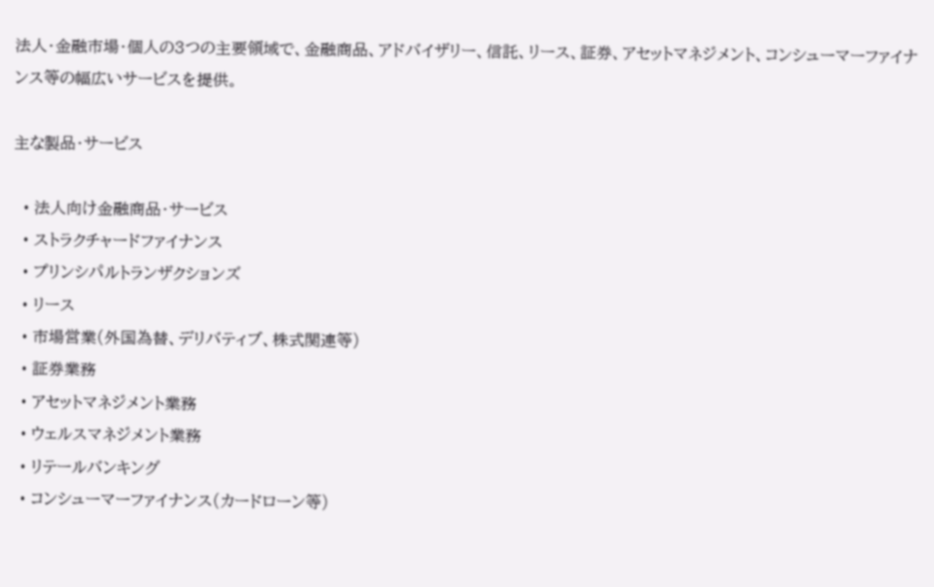法人・金融市場・個人の3つの主要領域で、金融商品、アドバイザリー、信託、リース、証券、アセットマネジメント、コンシューマーファイナンス等の幅広いサービスを提供。

主な製品・サービス

  • 法人向け金融商品・サービス
  • ストラクチャードファイナンス
  • プリンシパルトランザクションズ
  • リース
  • 市場営業(外国為替、デリバティブ、株式関連等)
  • 証券業務
  • アセットマネジメント業務
  • ウェルスマネジメント業務
  • リテールバンキング
  • コンシューマーファイナンス(カードローン等)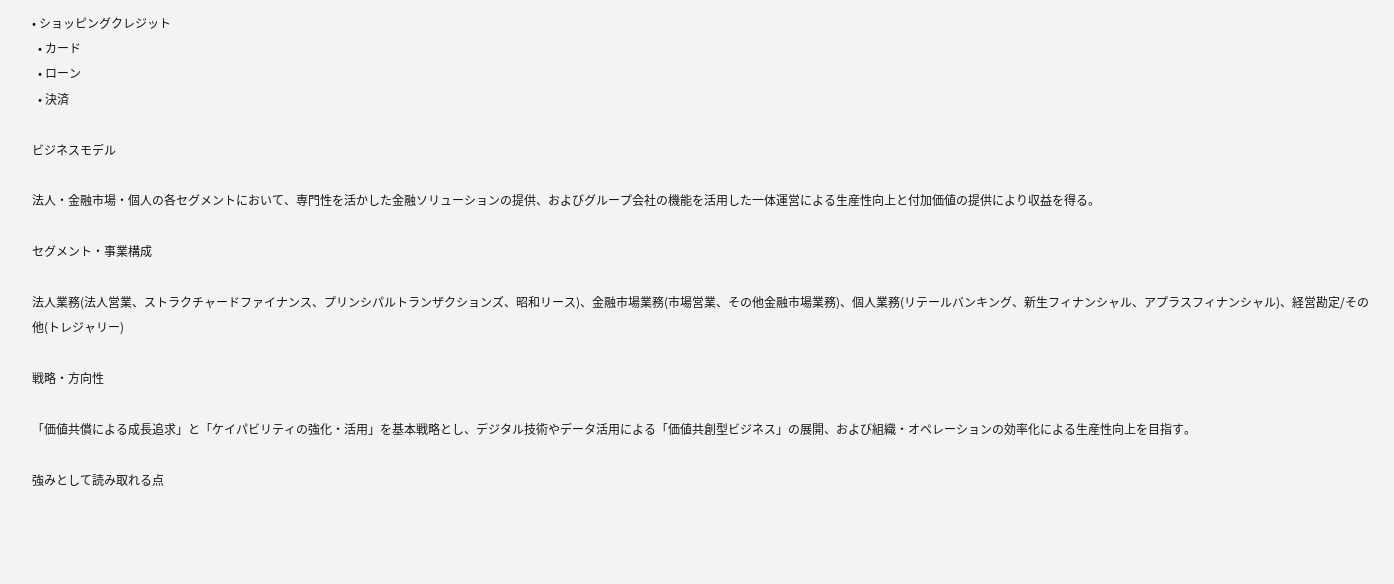• ショッピングクレジット
  • カード
  • ローン
  • 決済

ビジネスモデル

法人・金融市場・個人の各セグメントにおいて、専門性を活かした金融ソリューションの提供、およびグループ会社の機能を活用した一体運営による生産性向上と付加価値の提供により収益を得る。

セグメント・事業構成

法人業務(法人営業、ストラクチャードファイナンス、プリンシパルトランザクションズ、昭和リース)、金融市場業務(市場営業、その他金融市場業務)、個人業務(リテールバンキング、新生フィナンシャル、アプラスフィナンシャル)、経営勘定/その他(トレジャリー)

戦略・方向性

「価値共償による成長追求」と「ケイパビリティの強化・活用」を基本戦略とし、デジタル技術やデータ活用による「価値共創型ビジネス」の展開、および組織・オペレーションの効率化による生産性向上を目指す。

強みとして読み取れる点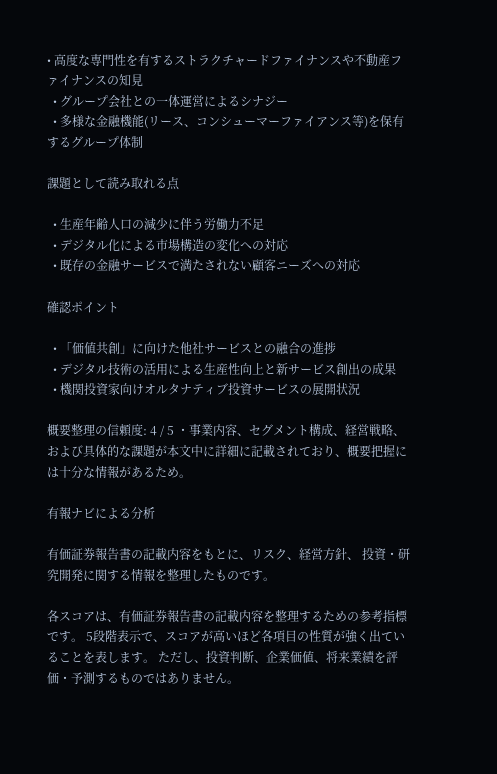• 高度な専門性を有するストラクチャードファイナンスや不動産ファイナンスの知見
  • グループ会社との一体運営によるシナジー
  • 多様な金融機能(リース、コンシューマーファイアンス等)を保有するグループ体制

課題として読み取れる点

  • 生産年齢人口の減少に伴う労働力不足
  • デジタル化による市場構造の変化への対応
  • 既存の金融サービスで満たされない顧客ニーズへの対応

確認ポイント

  • 「価値共創」に向けた他社サービスとの融合の進捗
  • デジタル技術の活用による生産性向上と新サービス創出の成果
  • 機関投資家向けオルタナティブ投資サービスの展開状況

概要整理の信頼度: 4 / 5 ・事業内容、セグメント構成、経営戦略、および具体的な課題が本文中に詳細に記載されており、概要把握には十分な情報があるため。

有報ナビによる分析

有価証券報告書の記載内容をもとに、リスク、経営方針、 投資・研究開発に関する情報を整理したものです。

各スコアは、有価証券報告書の記載内容を整理するための参考指標です。 5段階表示で、スコアが高いほど各項目の性質が強く出ていることを表します。 ただし、投資判断、企業価値、将来業績を評価・予測するものではありません。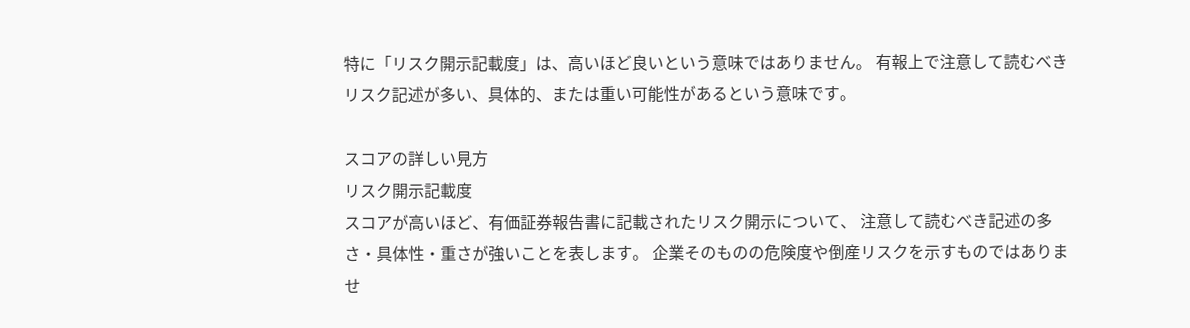特に「リスク開示記載度」は、高いほど良いという意味ではありません。 有報上で注意して読むべきリスク記述が多い、具体的、または重い可能性があるという意味です。

スコアの詳しい見方
リスク開示記載度
スコアが高いほど、有価証券報告書に記載されたリスク開示について、 注意して読むべき記述の多さ・具体性・重さが強いことを表します。 企業そのものの危険度や倒産リスクを示すものではありませ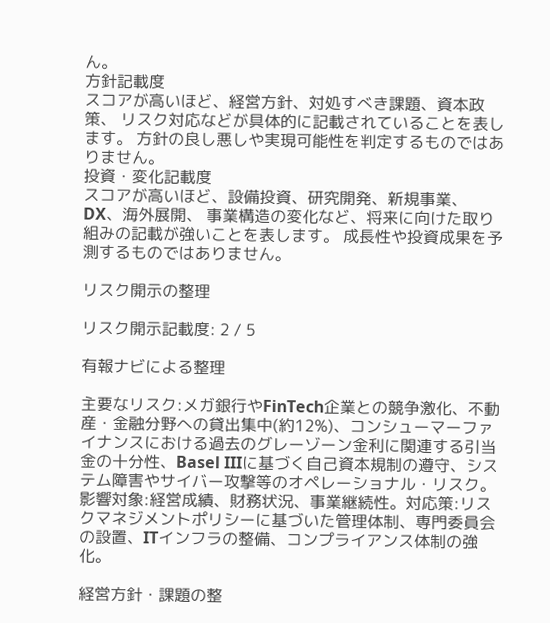ん。
方針記載度
スコアが高いほど、経営方針、対処すべき課題、資本政策、 リスク対応などが具体的に記載されていることを表します。 方針の良し悪しや実現可能性を判定するものではありません。
投資・変化記載度
スコアが高いほど、設備投資、研究開発、新規事業、DX、海外展開、 事業構造の変化など、将来に向けた取り組みの記載が強いことを表します。 成長性や投資成果を予測するものではありません。

リスク開示の整理

リスク開示記載度: 2 / 5

有報ナビによる整理

主要なリスク:メガ銀行やFinTech企業との競争激化、不動産・金融分野への貸出集中(約12%)、コンシューマーファイナンスにおける過去のグレーゾーン金利に関連する引当金の十分性、Basel IIIに基づく自己資本規制の遵守、システム障害やサイバー攻撃等のオペレーショナル・リスク。影響対象:経営成績、財務状況、事業継続性。対応策:リスクマネジメントポリシーに基づいた管理体制、専門委員会の設置、ITインフラの整備、コンプライアンス体制の強化。

経営方針・課題の整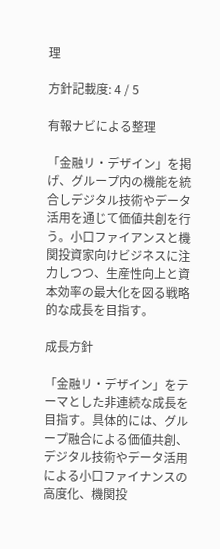理

方針記載度: 4 / 5

有報ナビによる整理

「金融リ・デザイン」を掲げ、グループ内の機能を統合しデジタル技術やデータ活用を通じて価値共創を行う。小口ファイアンスと機関投資家向けビジネスに注力しつつ、生産性向上と資本効率の最大化を図る戦略的な成長を目指す。

成長方針

「金融リ・デザイン」をテーマとした非連続な成長を目指す。具体的には、グループ融合による価値共創、デジタル技術やデータ活用による小口ファイナンスの高度化、機関投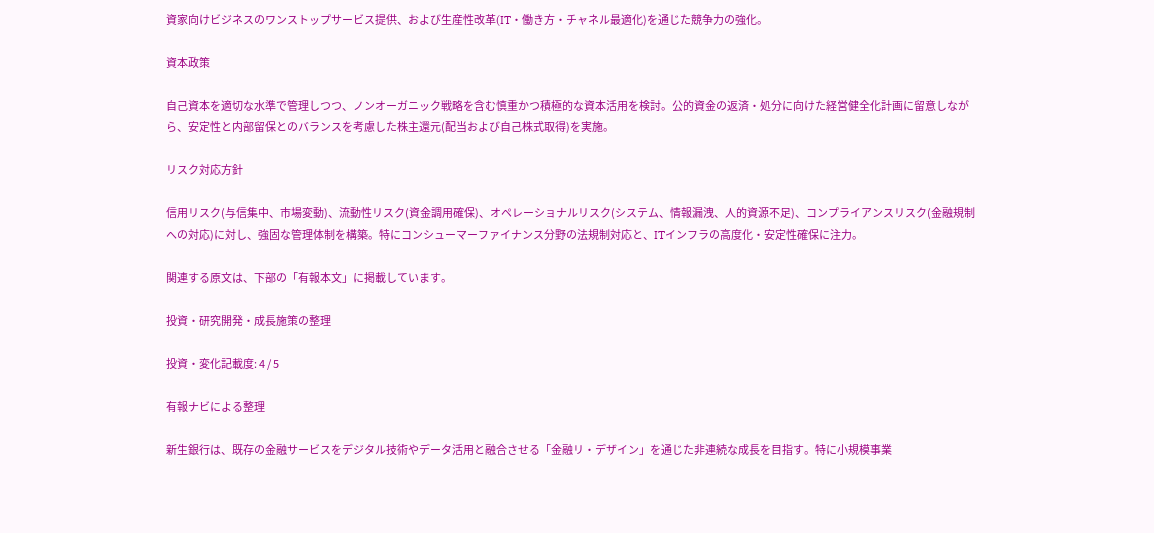資家向けビジネスのワンストップサービス提供、および生産性改革(IT・働き方・チャネル最適化)を通じた競争力の強化。

資本政策

自己資本を適切な水準で管理しつつ、ノンオーガニック戦略を含む慎重かつ積極的な資本活用を検討。公的資金の返済・処分に向けた経営健全化計画に留意しながら、安定性と内部留保とのバランスを考慮した株主還元(配当および自己株式取得)を実施。

リスク対応方針

信用リスク(与信集中、市場変動)、流動性リスク(資金調用確保)、オペレーショナルリスク(システム、情報漏洩、人的資源不足)、コンプライアンスリスク(金融規制への対応)に対し、強固な管理体制を構築。特にコンシューマーファイナンス分野の法規制対応と、ITインフラの高度化・安定性確保に注力。

関連する原文は、下部の「有報本文」に掲載しています。

投資・研究開発・成長施策の整理

投資・変化記載度: 4 / 5

有報ナビによる整理

新生銀行は、既存の金融サービスをデジタル技術やデータ活用と融合させる「金融リ・デザイン」を通じた非連続な成長を目指す。特に小規模事業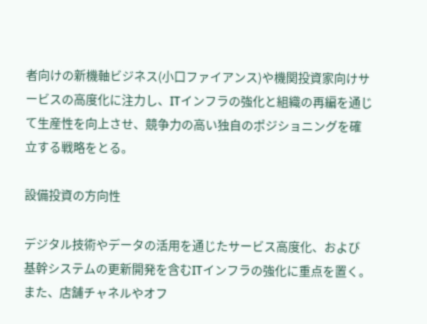者向けの新機軸ビジネス(小口ファイアンス)や機関投資家向けサービスの高度化に注力し、ITインフラの強化と組織の再編を通じて生産性を向上させ、競争力の高い独自のポジショニングを確立する戦略をとる。

設備投資の方向性

デジタル技術やデータの活用を通じたサービス高度化、および基幹システムの更新開発を含むITインフラの強化に重点を置く。また、店舗チャネルやオフ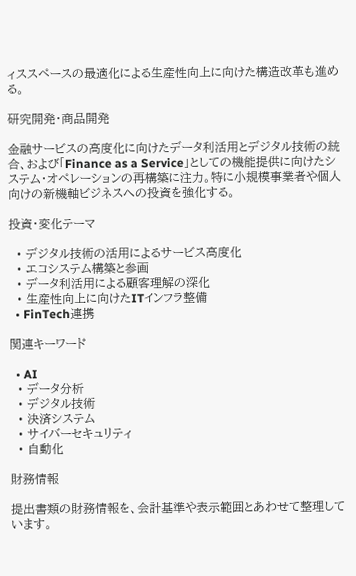ィススペースの最適化による生産性向上に向けた構造改革も進める。

研究開発・商品開発

金融サービスの高度化に向けたデータ利活用とデジタル技術の統合、および「Finance as a Service」としての機能提供に向けたシステム・オペレーションの再構築に注力。特に小規模事業者や個人向けの新機軸ビジネスへの投資を強化する。

投資・変化テーマ

  • デジタル技術の活用によるサービス高度化
  • エコシステム構築と参画
  • データ利活用による顧客理解の深化
  • 生産性向上に向けたITインフラ整備
  • FinTech連携

関連キーワード

  • AI
  • データ分析
  • デジタル技術
  • 決済システム
  • サイバーセキュリティ
  • 自動化

財務情報

提出書類の財務情報を、会計基準や表示範囲とあわせて整理しています。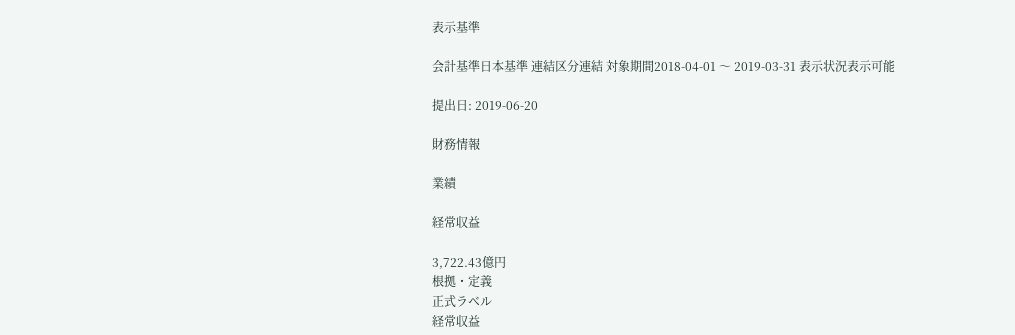表示基準

会計基準日本基準 連結区分連結 対象期間2018-04-01 〜 2019-03-31 表示状況表示可能

提出日: 2019-06-20

財務情報

業績

経常収益

3,722.43億円
根拠・定義
正式ラベル
経常収益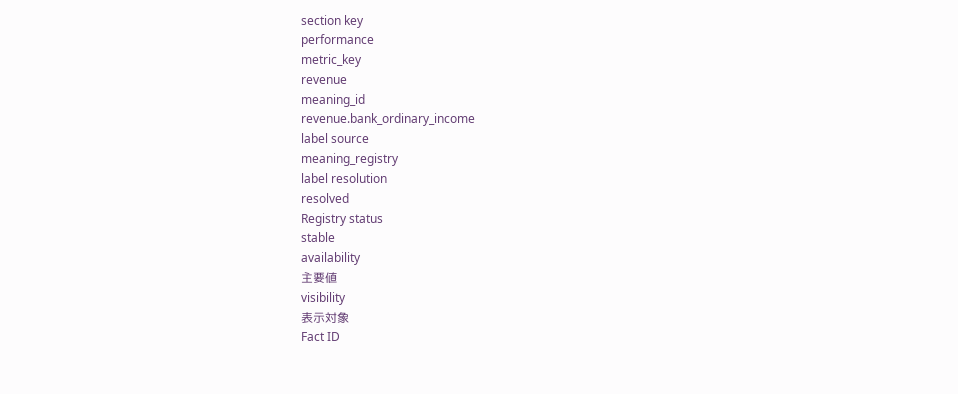section key
performance
metric_key
revenue
meaning_id
revenue.bank_ordinary_income
label source
meaning_registry
label resolution
resolved
Registry status
stable
availability
主要値
visibility
表示対象
Fact ID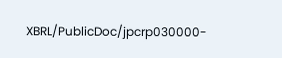XBRL/PublicDoc/jpcrp030000-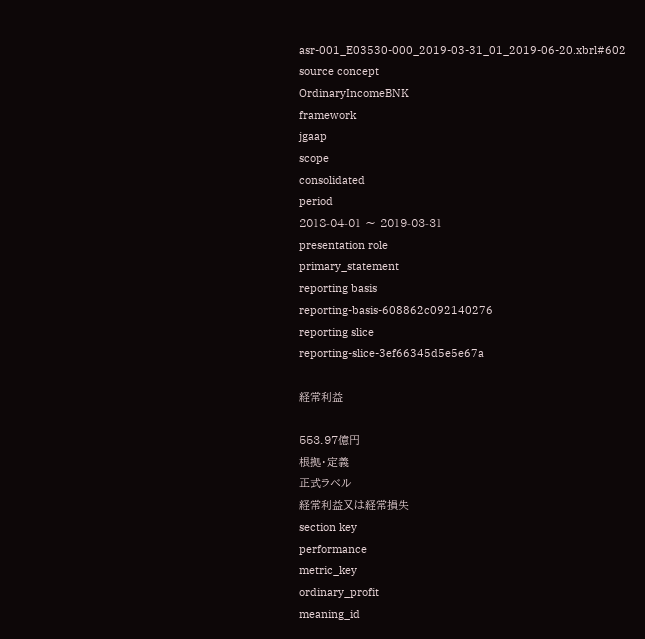asr-001_E03530-000_2019-03-31_01_2019-06-20.xbrl#602
source concept
OrdinaryIncomeBNK
framework
jgaap
scope
consolidated
period
2018-04-01 〜 2019-03-31
presentation role
primary_statement
reporting basis
reporting-basis-608862c092140276
reporting slice
reporting-slice-3ef66345d5e5e67a

経常利益

553.97億円
根拠・定義
正式ラベル
経常利益又は経常損失
section key
performance
metric_key
ordinary_profit
meaning_id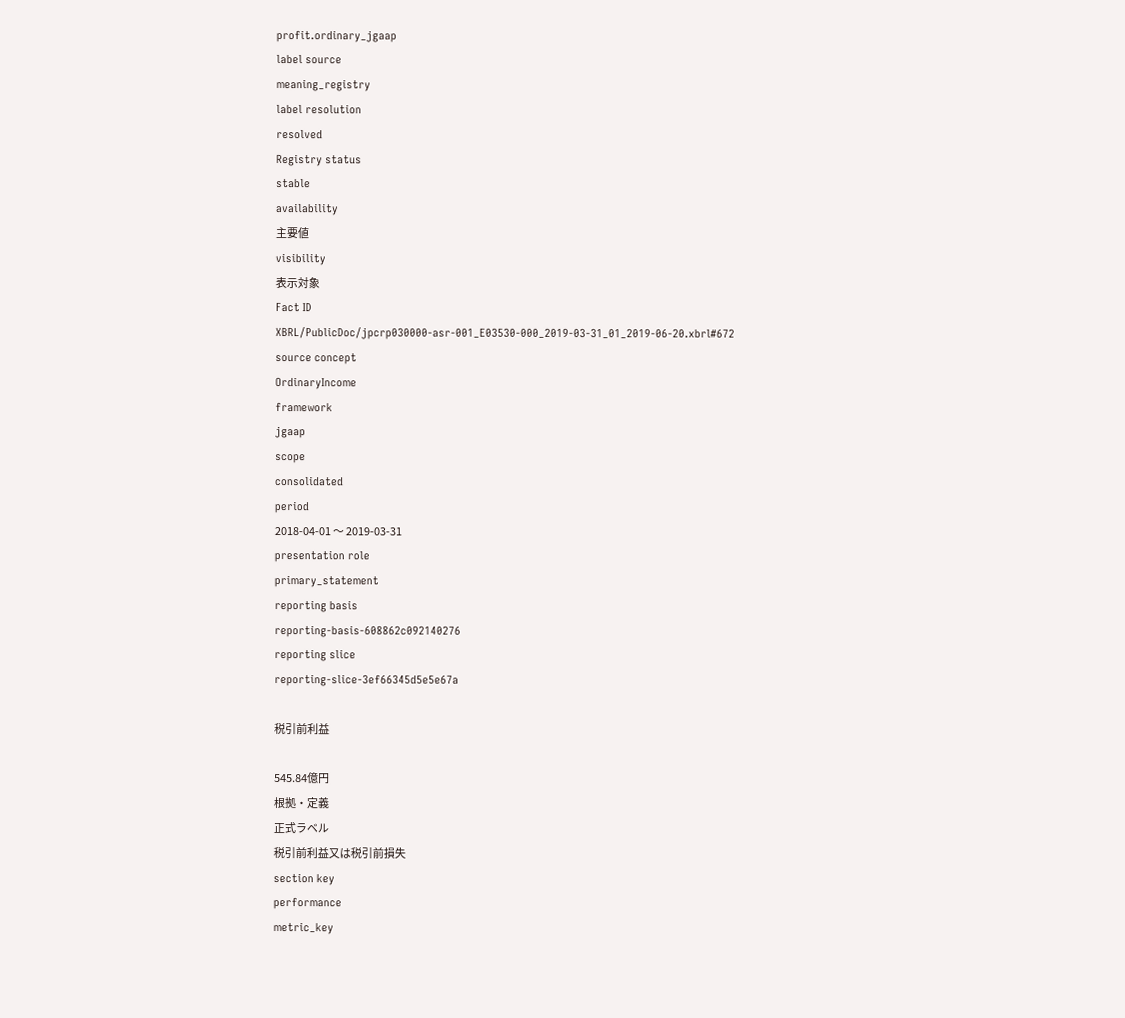profit.ordinary_jgaap
label source
meaning_registry
label resolution
resolved
Registry status
stable
availability
主要値
visibility
表示対象
Fact ID
XBRL/PublicDoc/jpcrp030000-asr-001_E03530-000_2019-03-31_01_2019-06-20.xbrl#672
source concept
OrdinaryIncome
framework
jgaap
scope
consolidated
period
2018-04-01 〜 2019-03-31
presentation role
primary_statement
reporting basis
reporting-basis-608862c092140276
reporting slice
reporting-slice-3ef66345d5e5e67a

税引前利益

545.84億円
根拠・定義
正式ラベル
税引前利益又は税引前損失
section key
performance
metric_key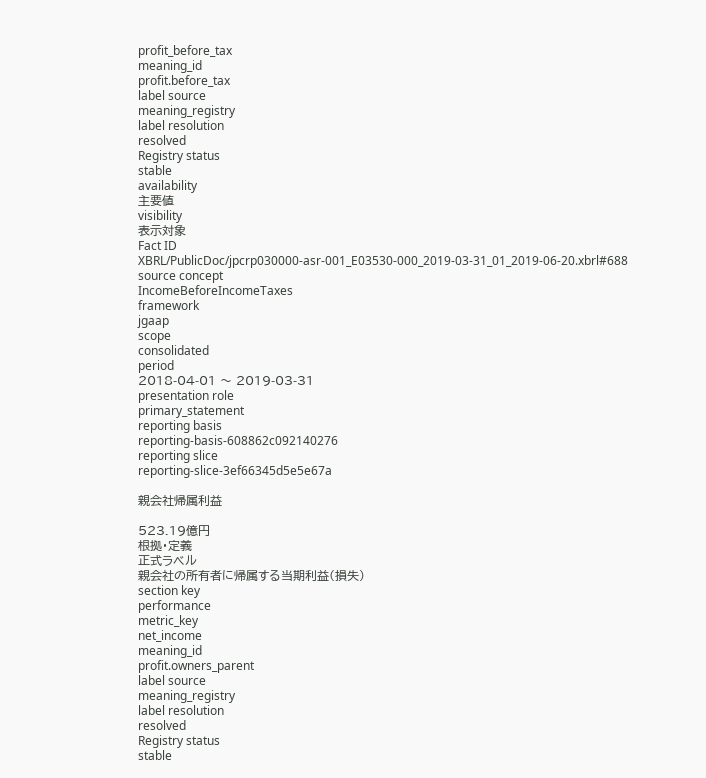profit_before_tax
meaning_id
profit.before_tax
label source
meaning_registry
label resolution
resolved
Registry status
stable
availability
主要値
visibility
表示対象
Fact ID
XBRL/PublicDoc/jpcrp030000-asr-001_E03530-000_2019-03-31_01_2019-06-20.xbrl#688
source concept
IncomeBeforeIncomeTaxes
framework
jgaap
scope
consolidated
period
2018-04-01 〜 2019-03-31
presentation role
primary_statement
reporting basis
reporting-basis-608862c092140276
reporting slice
reporting-slice-3ef66345d5e5e67a

親会社帰属利益

523.19億円
根拠・定義
正式ラベル
親会社の所有者に帰属する当期利益(損失)
section key
performance
metric_key
net_income
meaning_id
profit.owners_parent
label source
meaning_registry
label resolution
resolved
Registry status
stable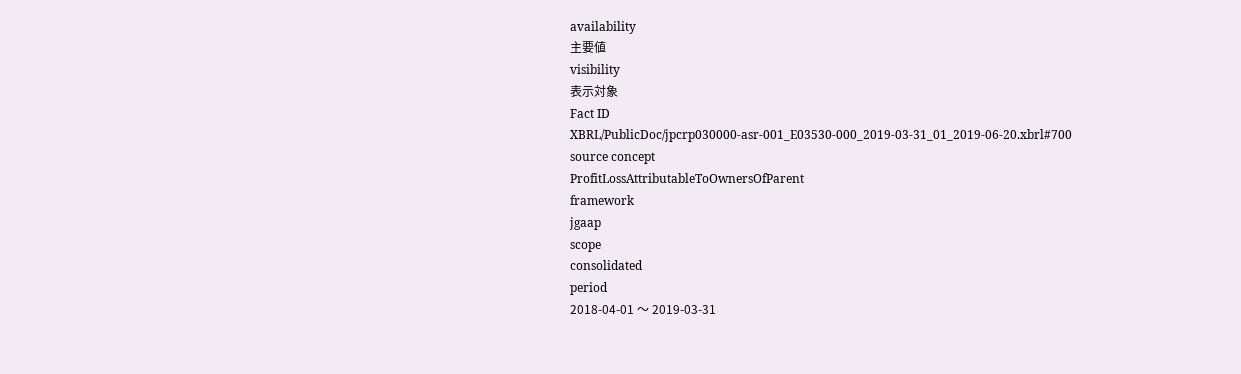availability
主要値
visibility
表示対象
Fact ID
XBRL/PublicDoc/jpcrp030000-asr-001_E03530-000_2019-03-31_01_2019-06-20.xbrl#700
source concept
ProfitLossAttributableToOwnersOfParent
framework
jgaap
scope
consolidated
period
2018-04-01 〜 2019-03-31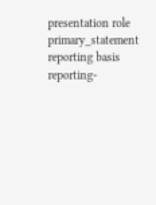presentation role
primary_statement
reporting basis
reporting-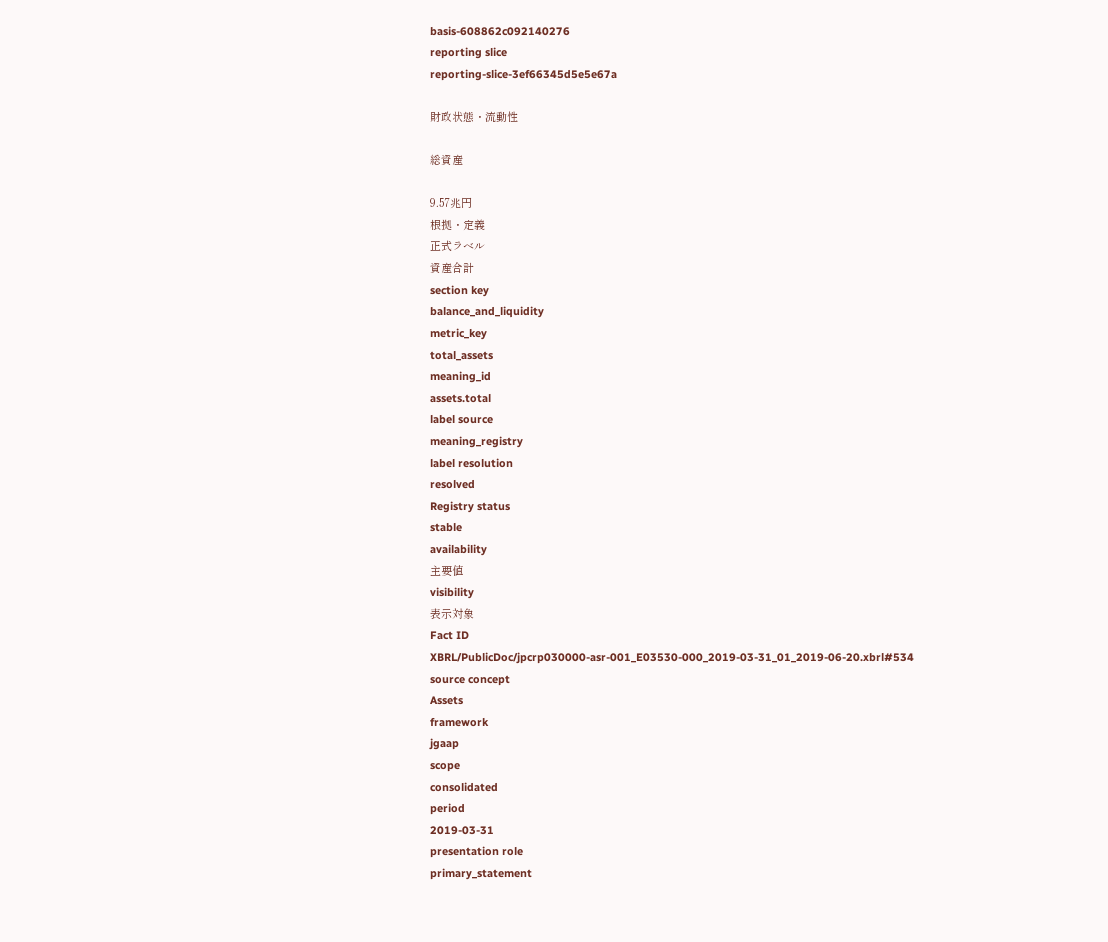basis-608862c092140276
reporting slice
reporting-slice-3ef66345d5e5e67a

財政状態・流動性

総資産

9.57兆円
根拠・定義
正式ラベル
資産合計
section key
balance_and_liquidity
metric_key
total_assets
meaning_id
assets.total
label source
meaning_registry
label resolution
resolved
Registry status
stable
availability
主要値
visibility
表示対象
Fact ID
XBRL/PublicDoc/jpcrp030000-asr-001_E03530-000_2019-03-31_01_2019-06-20.xbrl#534
source concept
Assets
framework
jgaap
scope
consolidated
period
2019-03-31
presentation role
primary_statement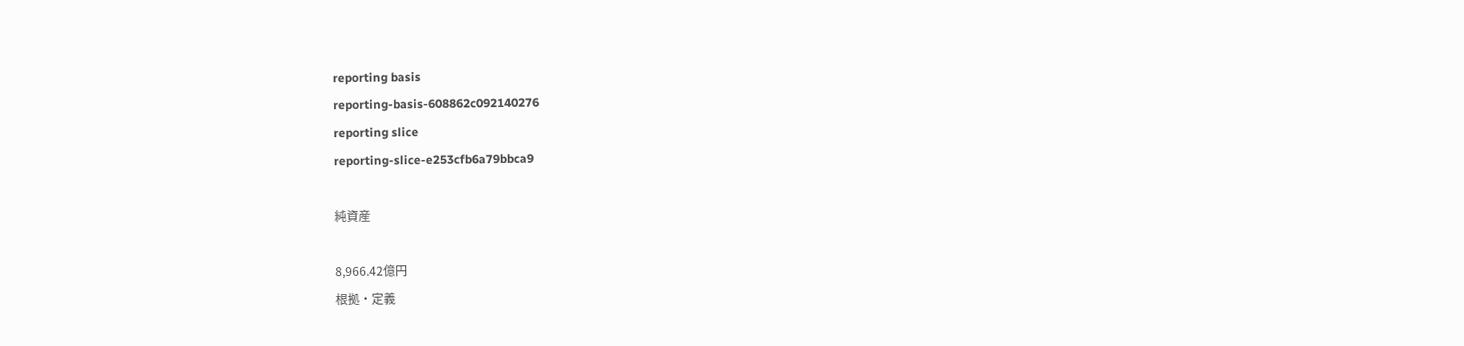reporting basis
reporting-basis-608862c092140276
reporting slice
reporting-slice-e253cfb6a79bbca9

純資産

8,966.42億円
根拠・定義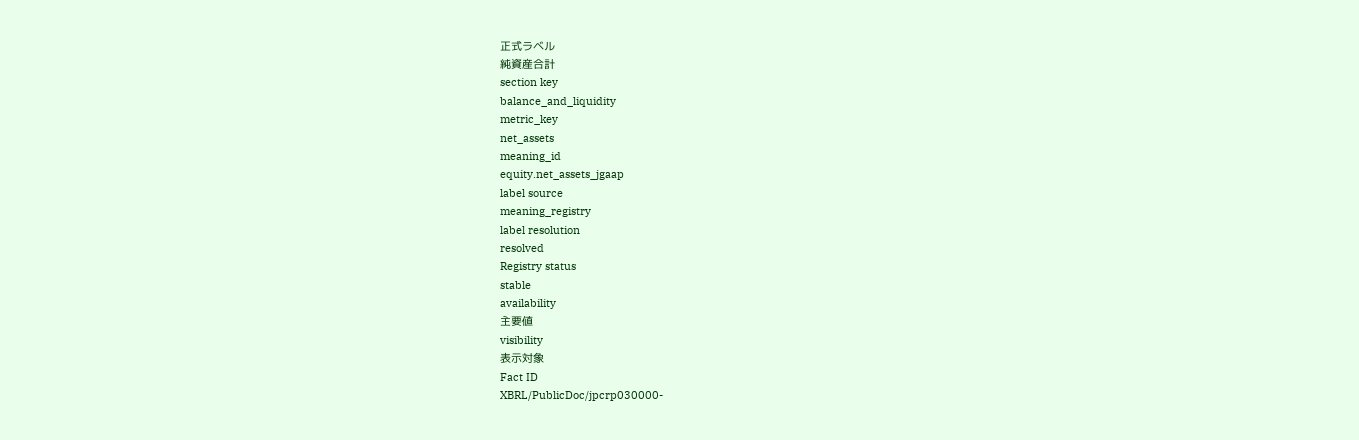正式ラベル
純資産合計
section key
balance_and_liquidity
metric_key
net_assets
meaning_id
equity.net_assets_jgaap
label source
meaning_registry
label resolution
resolved
Registry status
stable
availability
主要値
visibility
表示対象
Fact ID
XBRL/PublicDoc/jpcrp030000-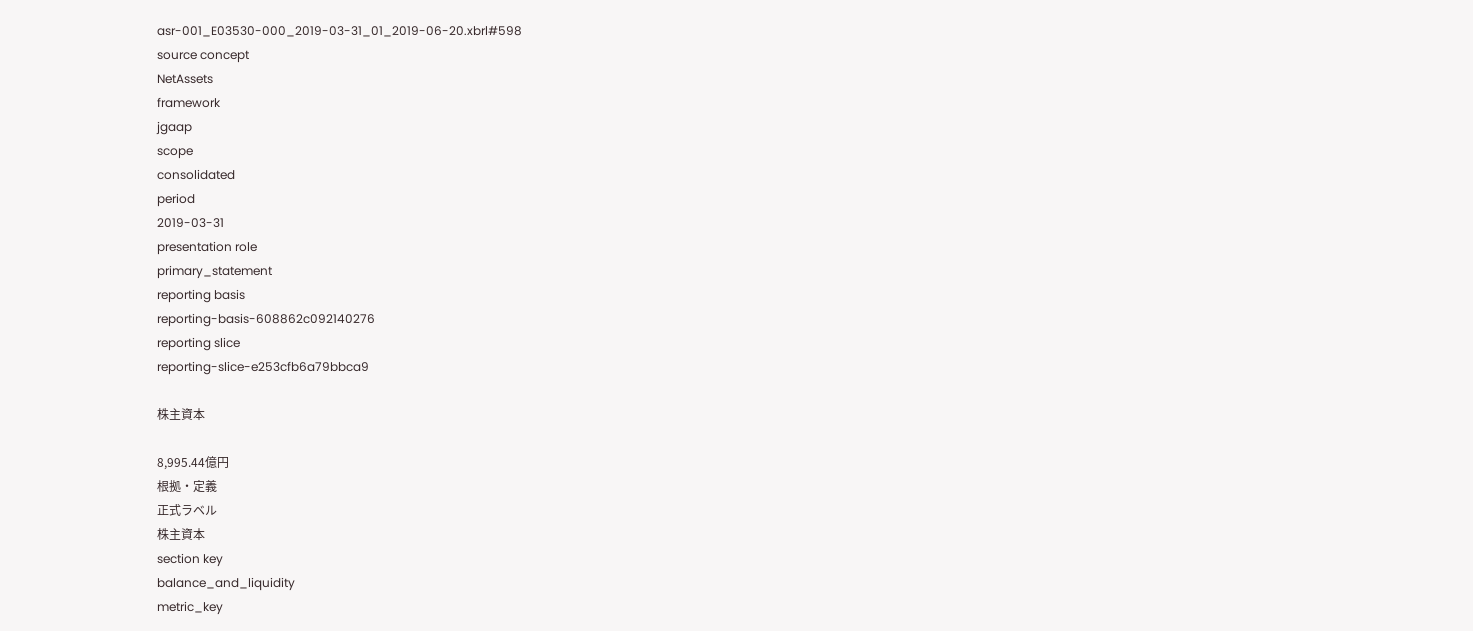asr-001_E03530-000_2019-03-31_01_2019-06-20.xbrl#598
source concept
NetAssets
framework
jgaap
scope
consolidated
period
2019-03-31
presentation role
primary_statement
reporting basis
reporting-basis-608862c092140276
reporting slice
reporting-slice-e253cfb6a79bbca9

株主資本

8,995.44億円
根拠・定義
正式ラベル
株主資本
section key
balance_and_liquidity
metric_key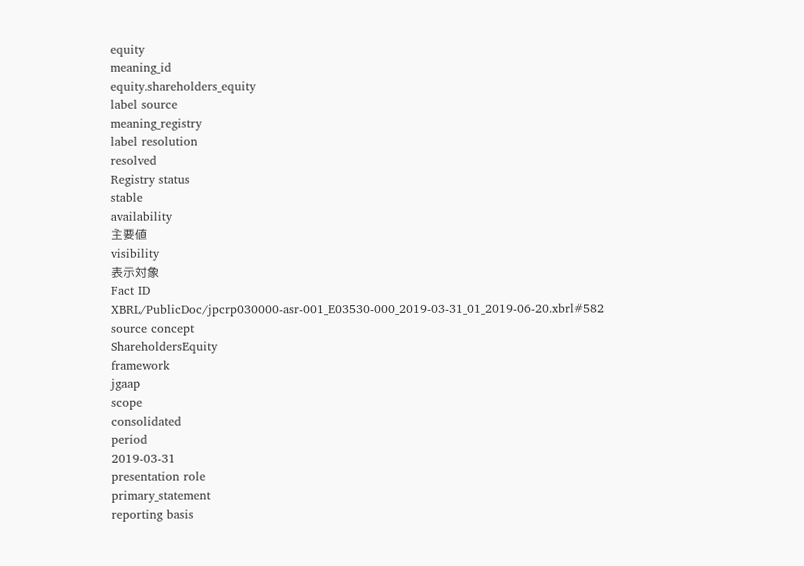equity
meaning_id
equity.shareholders_equity
label source
meaning_registry
label resolution
resolved
Registry status
stable
availability
主要値
visibility
表示対象
Fact ID
XBRL/PublicDoc/jpcrp030000-asr-001_E03530-000_2019-03-31_01_2019-06-20.xbrl#582
source concept
ShareholdersEquity
framework
jgaap
scope
consolidated
period
2019-03-31
presentation role
primary_statement
reporting basis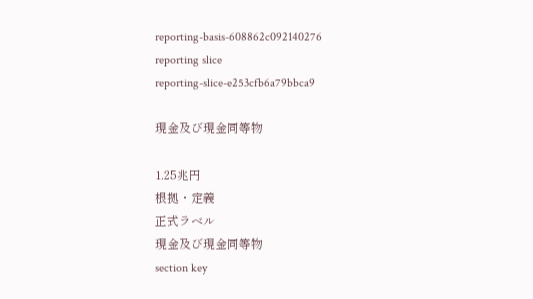reporting-basis-608862c092140276
reporting slice
reporting-slice-e253cfb6a79bbca9

現金及び現金同等物

1.25兆円
根拠・定義
正式ラベル
現金及び現金同等物
section key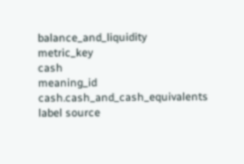balance_and_liquidity
metric_key
cash
meaning_id
cash.cash_and_cash_equivalents
label source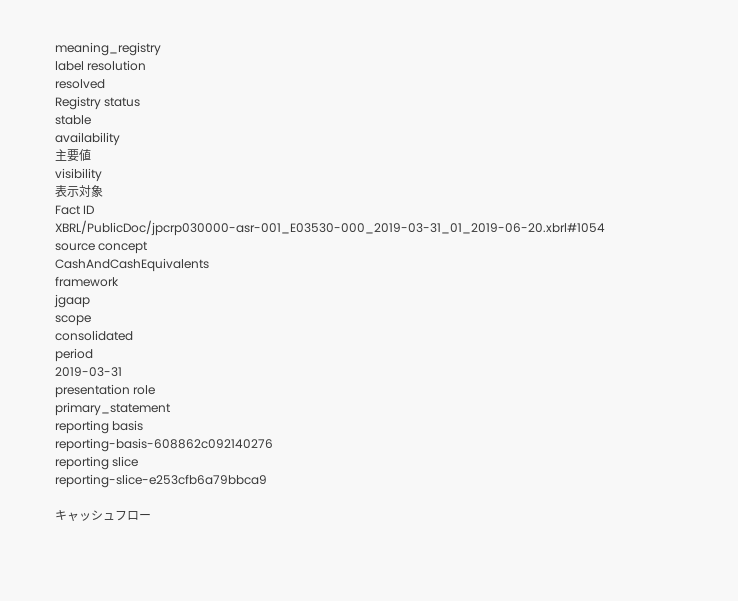meaning_registry
label resolution
resolved
Registry status
stable
availability
主要値
visibility
表示対象
Fact ID
XBRL/PublicDoc/jpcrp030000-asr-001_E03530-000_2019-03-31_01_2019-06-20.xbrl#1054
source concept
CashAndCashEquivalents
framework
jgaap
scope
consolidated
period
2019-03-31
presentation role
primary_statement
reporting basis
reporting-basis-608862c092140276
reporting slice
reporting-slice-e253cfb6a79bbca9

キャッシュフロー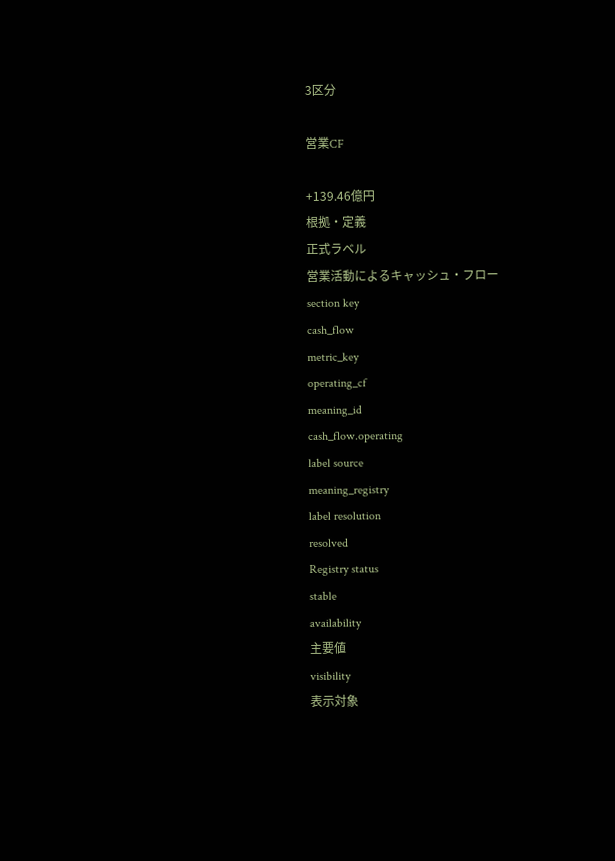3区分

営業CF

+139.46億円
根拠・定義
正式ラベル
営業活動によるキャッシュ・フロー
section key
cash_flow
metric_key
operating_cf
meaning_id
cash_flow.operating
label source
meaning_registry
label resolution
resolved
Registry status
stable
availability
主要値
visibility
表示対象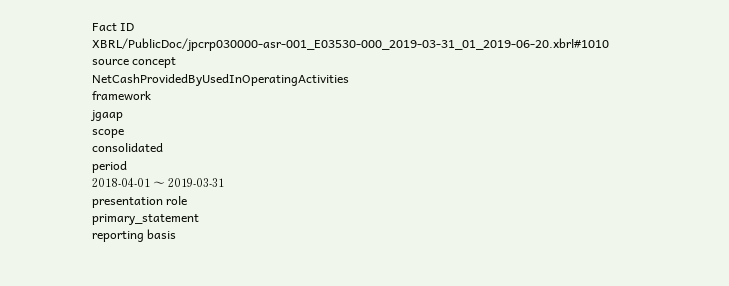Fact ID
XBRL/PublicDoc/jpcrp030000-asr-001_E03530-000_2019-03-31_01_2019-06-20.xbrl#1010
source concept
NetCashProvidedByUsedInOperatingActivities
framework
jgaap
scope
consolidated
period
2018-04-01 〜 2019-03-31
presentation role
primary_statement
reporting basis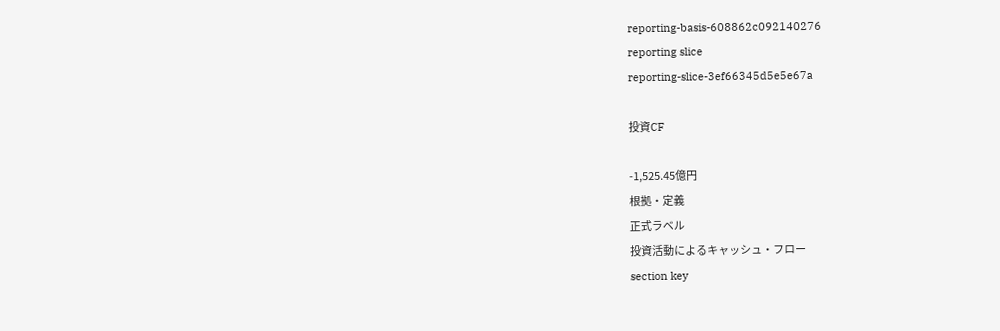reporting-basis-608862c092140276
reporting slice
reporting-slice-3ef66345d5e5e67a

投資CF

-1,525.45億円
根拠・定義
正式ラベル
投資活動によるキャッシュ・フロー
section key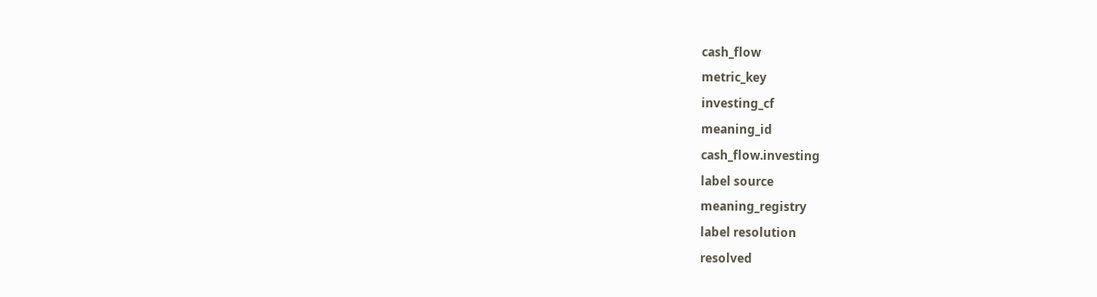cash_flow
metric_key
investing_cf
meaning_id
cash_flow.investing
label source
meaning_registry
label resolution
resolved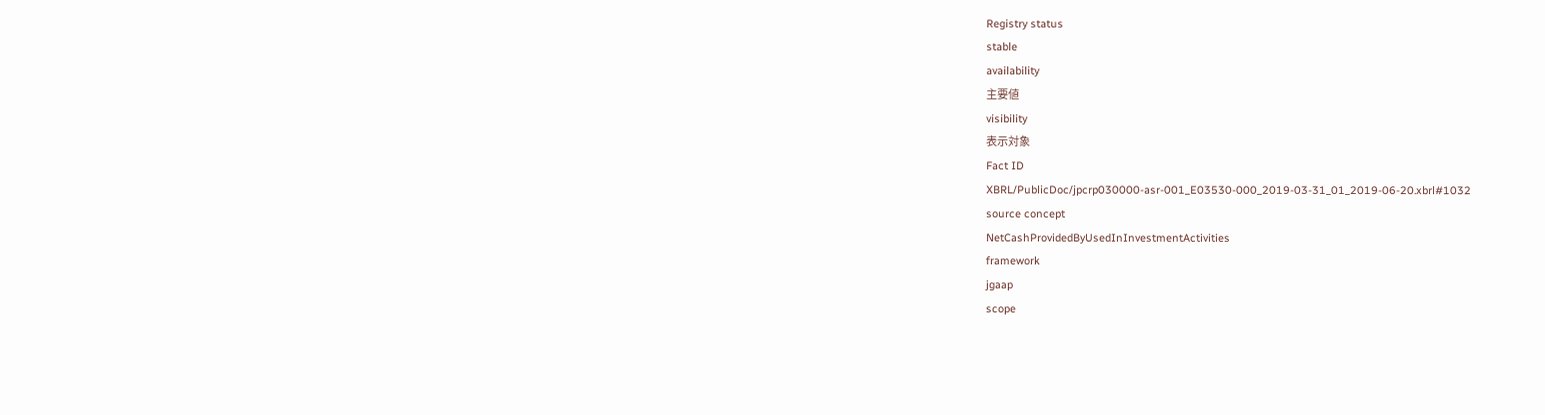Registry status
stable
availability
主要値
visibility
表示対象
Fact ID
XBRL/PublicDoc/jpcrp030000-asr-001_E03530-000_2019-03-31_01_2019-06-20.xbrl#1032
source concept
NetCashProvidedByUsedInInvestmentActivities
framework
jgaap
scope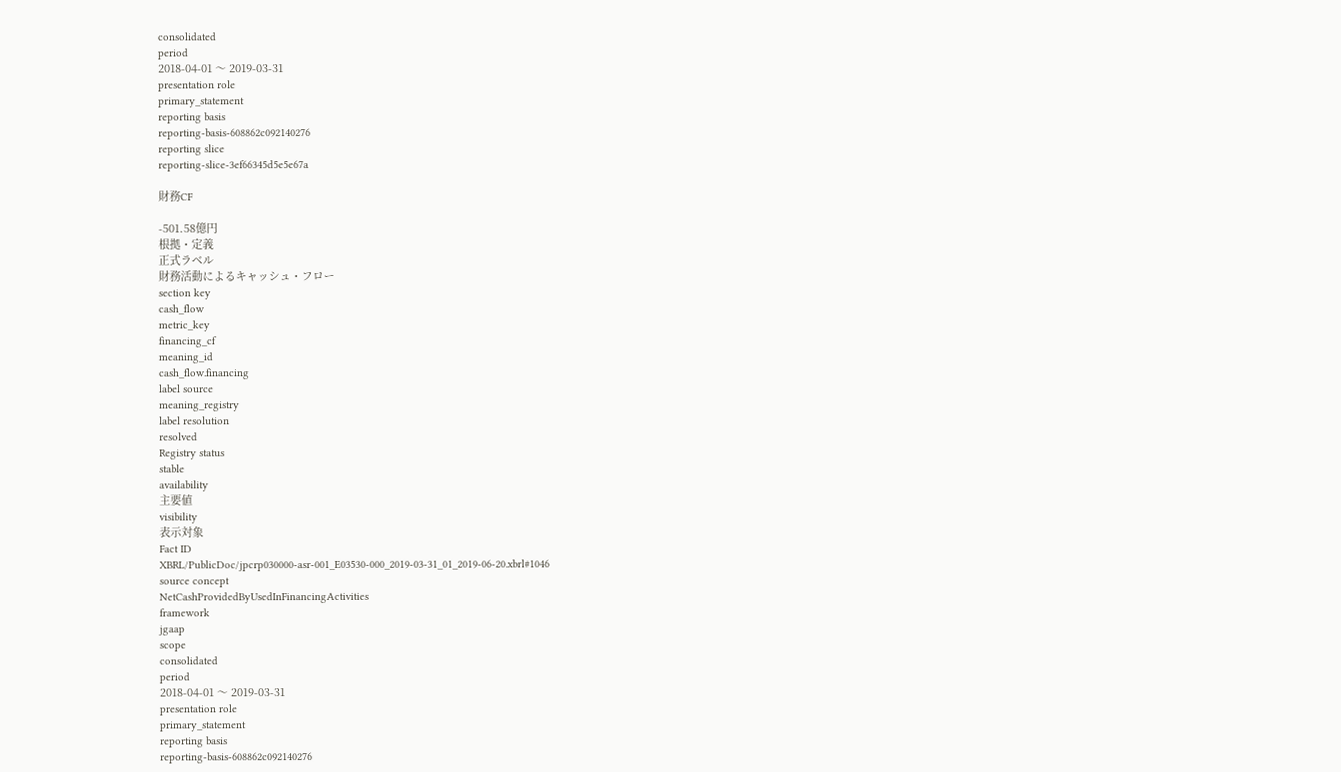consolidated
period
2018-04-01 〜 2019-03-31
presentation role
primary_statement
reporting basis
reporting-basis-608862c092140276
reporting slice
reporting-slice-3ef66345d5e5e67a

財務CF

-501.58億円
根拠・定義
正式ラベル
財務活動によるキャッシュ・フロー
section key
cash_flow
metric_key
financing_cf
meaning_id
cash_flow.financing
label source
meaning_registry
label resolution
resolved
Registry status
stable
availability
主要値
visibility
表示対象
Fact ID
XBRL/PublicDoc/jpcrp030000-asr-001_E03530-000_2019-03-31_01_2019-06-20.xbrl#1046
source concept
NetCashProvidedByUsedInFinancingActivities
framework
jgaap
scope
consolidated
period
2018-04-01 〜 2019-03-31
presentation role
primary_statement
reporting basis
reporting-basis-608862c092140276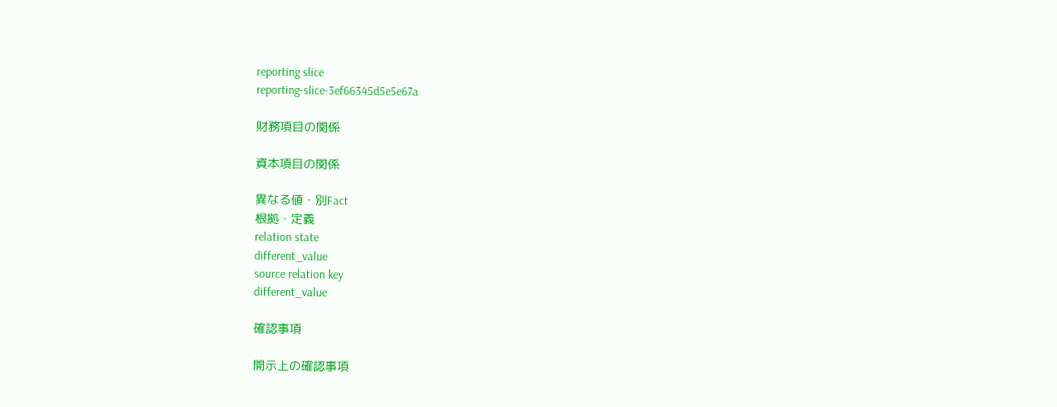reporting slice
reporting-slice-3ef66345d5e5e67a

財務項目の関係

資本項目の関係

異なる値・別Fact
根拠・定義
relation state
different_value
source relation key
different_value

確認事項

開示上の確認事項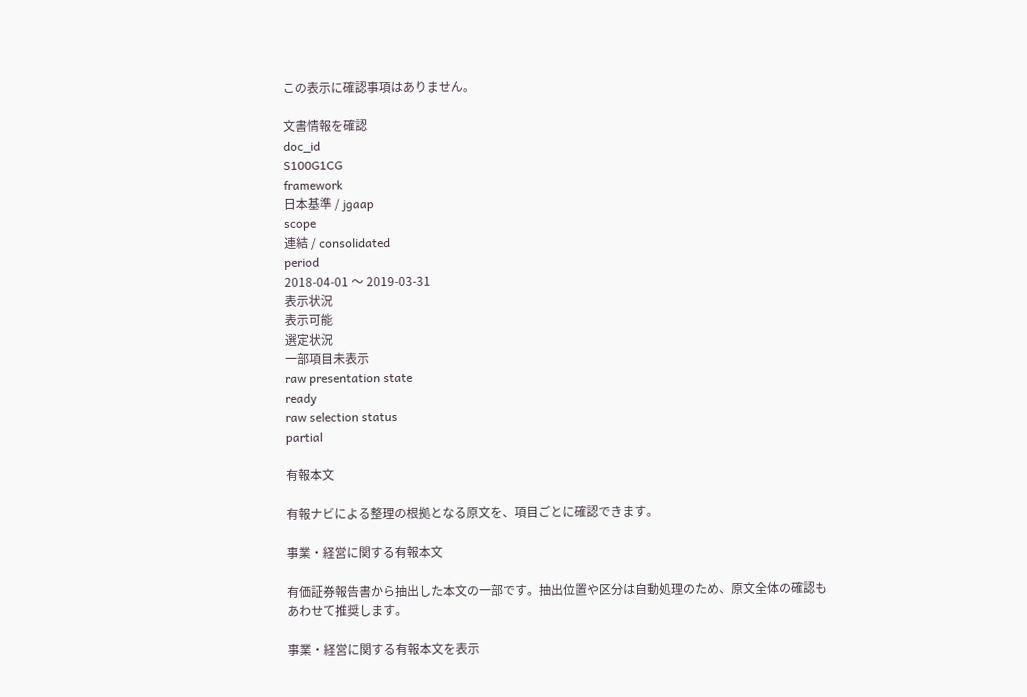この表示に確認事項はありません。

文書情報を確認
doc_id
S100G1CG
framework
日本基準 / jgaap
scope
連結 / consolidated
period
2018-04-01 〜 2019-03-31
表示状況
表示可能
選定状況
一部項目未表示
raw presentation state
ready
raw selection status
partial

有報本文

有報ナビによる整理の根拠となる原文を、項目ごとに確認できます。

事業・経営に関する有報本文

有価証券報告書から抽出した本文の一部です。抽出位置や区分は自動処理のため、原文全体の確認もあわせて推奨します。

事業・経営に関する有報本文を表示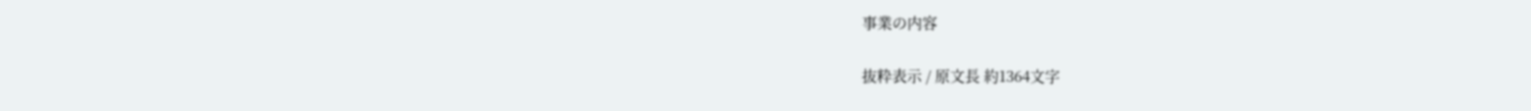事業の内容

抜粋表示 / 原文長 約1364文字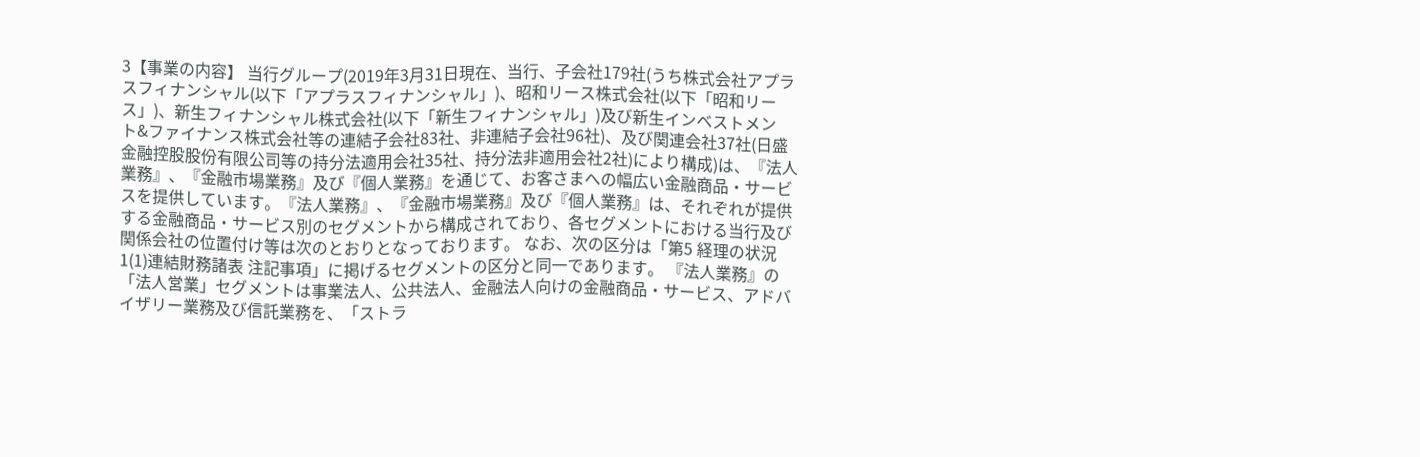3【事業の内容】 当行グループ(2019年3月31日現在、当行、子会社179社(うち株式会社アプラスフィナンシャル(以下「アプラスフィナンシャル」)、昭和リース株式会社(以下「昭和リース」)、新生フィナンシャル株式会社(以下「新生フィナンシャル」)及び新生インベストメント&ファイナンス株式会社等の連結子会社83社、非連結子会社96社)、及び関連会社37社(日盛金融控股股份有限公司等の持分法適用会社35社、持分法非適用会社2社)により構成)は、『法人業務』、『金融市場業務』及び『個人業務』を通じて、お客さまへの幅広い金融商品・サービスを提供しています。『法人業務』、『金融市場業務』及び『個人業務』は、それぞれが提供する金融商品・サービス別のセグメントから構成されており、各セグメントにおける当行及び関係会社の位置付け等は次のとおりとなっております。 なお、次の区分は「第5 経理の状況 1(1)連結財務諸表 注記事項」に掲げるセグメントの区分と同一であります。 『法人業務』の「法人営業」セグメントは事業法人、公共法人、金融法人向けの金融商品・サービス、アドバイザリー業務及び信託業務を、「ストラ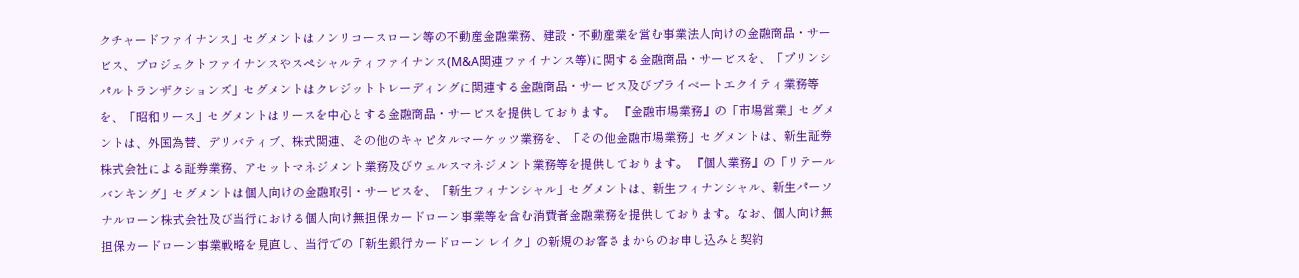クチャードファイナンス」セグメントはノンリコースローン等の不動産金融業務、建設・不動産業を営む事業法人向けの金融商品・サービス、プロジェクトファイナンスやスペシャルティファイナンス(M&A関連ファイナンス等)に関する金融商品・サービスを、「プリンシパルトランザクションズ」セグメントはクレジットトレーディングに関連する金融商品・サービス及びプライベートエクイティ業務等を、「昭和リース」セグメントはリースを中心とする金融商品・サービスを提供しております。 『金融市場業務』の「市場営業」セグメントは、外国為替、デリバティブ、株式関連、その他のキャピタルマーケッツ業務を、「その他金融市場業務」セグメントは、新生証券株式会社による証券業務、アセットマネジメント業務及びウェルスマネジメント業務等を提供しております。 『個人業務』の「リテールバンキング」セグメントは個人向けの金融取引・サービスを、「新生フィナンシャル」セグメントは、新生フィナンシャル、新生パーソナルローン株式会社及び当行における個人向け無担保カードローン事業等を含む消費者金融業務を提供しております。なお、個人向け無担保カードローン事業戦略を見直し、当行での「新生銀行カードローン レイク」の新規のお客さまからのお申し込みと契約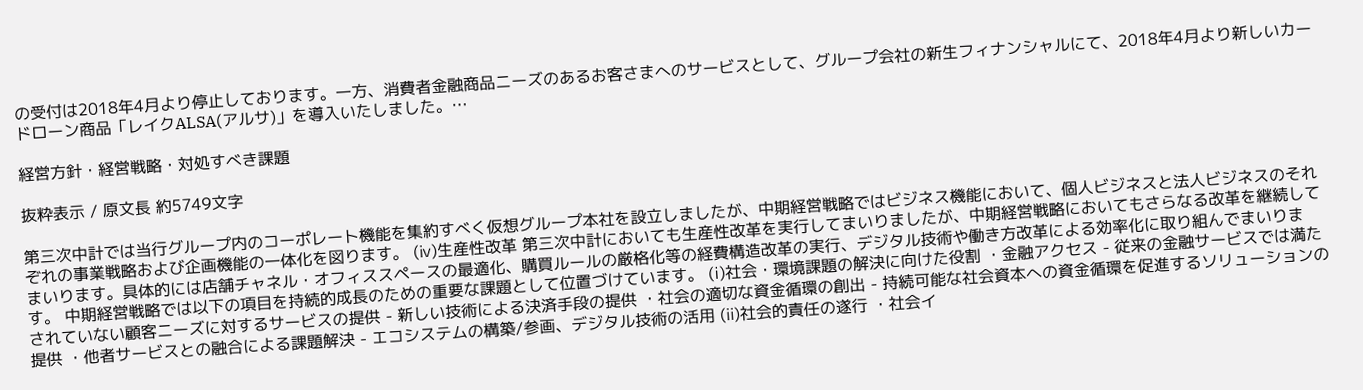の受付は2018年4月より停止しております。一方、消費者金融商品ニーズのあるお客さまへのサービスとして、グループ会社の新生フィナンシャルにて、2018年4月より新しいカードローン商品「レイクALSA(アルサ)」を導入いたしました。…

経営方針・経営戦略・対処すべき課題

抜粋表示 / 原文長 約5749文字

第三次中計では当行グループ内のコーポレート機能を集約すべく仮想グループ本社を設立しましたが、中期経営戦略ではビジネス機能において、個人ビジネスと法人ビジネスのそれぞれの事業戦略および企画機能の一体化を図ります。 (ⅳ)生産性改革 第三次中計においても生産性改革を実行してまいりましたが、中期経営戦略においてもさらなる改革を継続してまいります。具体的には店舗チャネル・オフィススペースの最適化、購買ルールの厳格化等の経費構造改革の実行、デジタル技術や働き方改革による効率化に取り組んでまいります。 中期経営戦略では以下の項目を持続的成長のための重要な課題として位置づけています。 (ⅰ)社会・環境課題の解決に向けた役割 ・金融アクセス - 従来の金融サービスでは満たされていない顧客ニーズに対するサービスの提供 - 新しい技術による決済手段の提供 ・社会の適切な資金循環の創出 - 持続可能な社会資本への資金循環を促進するソリューションの提供 ・他者サービスとの融合による課題解決 - エコシステムの構築/参画、デジタル技術の活用 (ⅱ)社会的責任の遂行 ・社会イ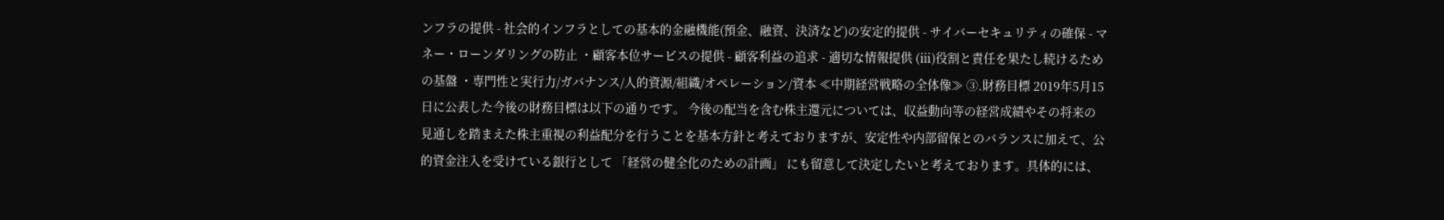ンフラの提供 - 社会的インフラとしての基本的金融機能(預金、融資、決済など)の安定的提供 - サイバーセキュリティの確保 - マネー・ローンダリングの防止 ・顧客本位サービスの提供 - 顧客利益の追求 - 適切な情報提供 (ⅲ)役割と責任を果たし続けるための基盤 ・専門性と実行力/ガバナンス/人的資源/組織/オペレーション/資本 ≪中期経営戦略の全体像≫ ③.財務目標 2019年5月15日に公表した今後の財務目標は以下の通りです。 今後の配当を含む株主還元については、収益動向等の経営成績やその将来の見通しを踏まえた株主重視の利益配分を行うことを基本方針と考えておりますが、安定性や内部留保とのバランスに加えて、公的資金注入を受けている銀行として 「経営の健全化のための計画」 にも留意して決定したいと考えております。具体的には、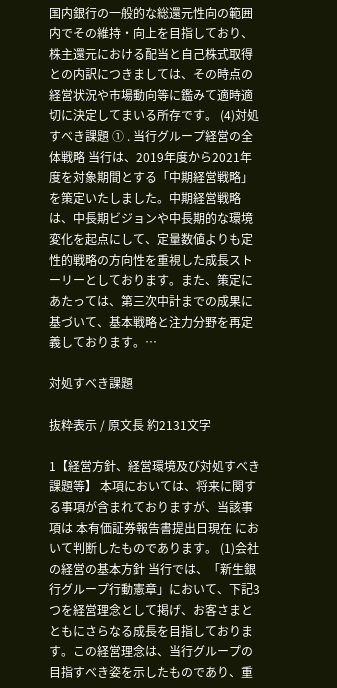国内銀行の一般的な総還元性向の範囲内でその維持・向上を目指しており、株主還元における配当と自己株式取得との内訳につきましては、その時点の経営状況や市場動向等に鑑みて適時適切に決定してまいる所存です。 (4)対処すべき課題 ① . 当行グループ経営の全体戦略 当行は、2019年度から2021年度を対象期間とする「中期経営戦略」を策定いたしました。中期経営戦略は、中長期ビジョンや中長期的な環境変化を起点にして、定量数値よりも定性的戦略の方向性を重視した成長ストーリーとしております。また、策定にあたっては、第三次中計までの成果に基づいて、基本戦略と注力分野を再定義しております。…

対処すべき課題

抜粋表示 / 原文長 約2131文字

1【経営方針、経営環境及び対処すべき課題等】 本項においては、将来に関する事項が含まれておりますが、当該事項は 本有価証券報告書提出日現在 において判断したものであります。 (1)会社の経営の基本方針 当行では、「新生銀行グループ行動憲章」において、下記3つを経営理念として掲げ、お客さまとともにさらなる成長を目指しております。この経営理念は、当行グループの目指すべき姿を示したものであり、重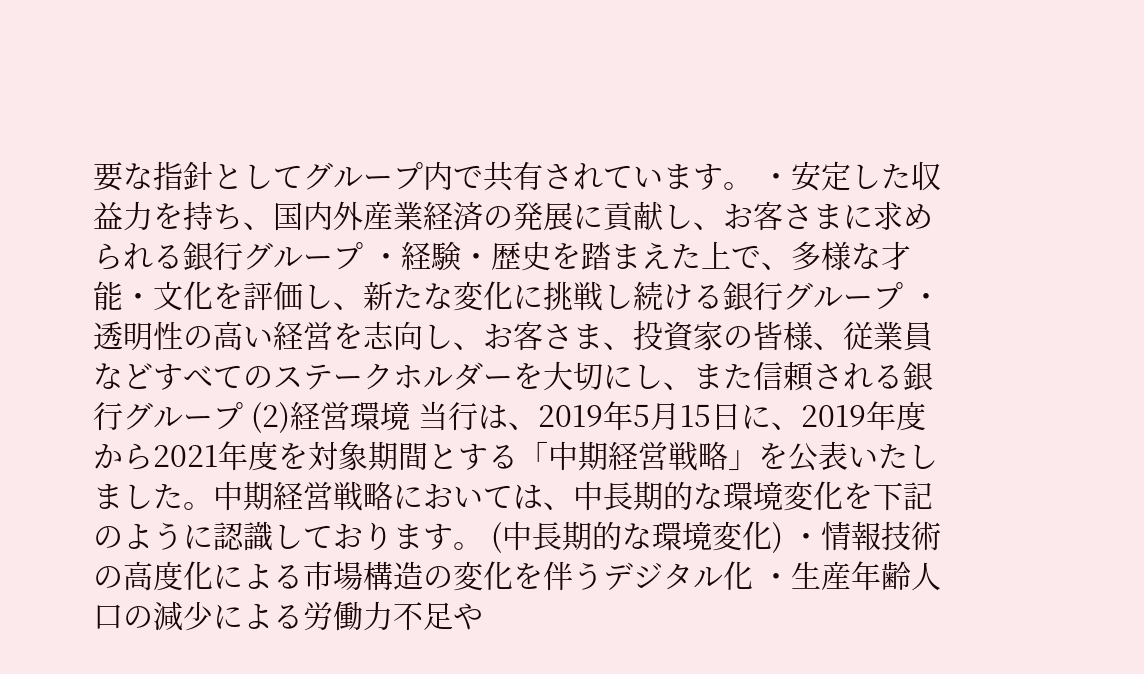要な指針としてグループ内で共有されています。 ・安定した収益力を持ち、国内外産業経済の発展に貢献し、お客さまに求められる銀行グループ ・経験・歴史を踏まえた上で、多様な才能・文化を評価し、新たな変化に挑戦し続ける銀行グループ ・透明性の高い経営を志向し、お客さま、投資家の皆様、従業員などすべてのステークホルダーを大切にし、また信頼される銀行グループ (2)経営環境 当行は、2019年5月15日に、2019年度から2021年度を対象期間とする「中期経営戦略」を公表いたしました。中期経営戦略においては、中長期的な環境変化を下記のように認識しております。 (中長期的な環境変化) ・情報技術の高度化による市場構造の変化を伴うデジタル化 ・生産年齢人口の減少による労働力不足や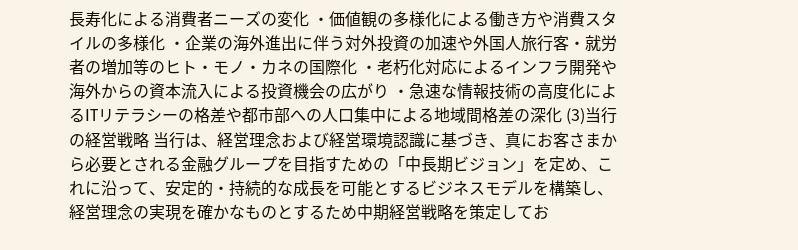長寿化による消費者ニーズの変化 ・価値観の多様化による働き方や消費スタイルの多様化 ・企業の海外進出に伴う対外投資の加速や外国人旅行客・就労者の増加等のヒト・モノ・カネの国際化 ・老朽化対応によるインフラ開発や海外からの資本流入による投資機会の広がり ・急速な情報技術の高度化によるITリテラシーの格差や都市部への人口集中による地域間格差の深化 (3)当行の経営戦略 当行は、経営理念および経営環境認識に基づき、真にお客さまから必要とされる金融グループを目指すための「中長期ビジョン」を定め、これに沿って、安定的・持続的な成長を可能とするビジネスモデルを構築し、経営理念の実現を確かなものとするため中期経営戦略を策定してお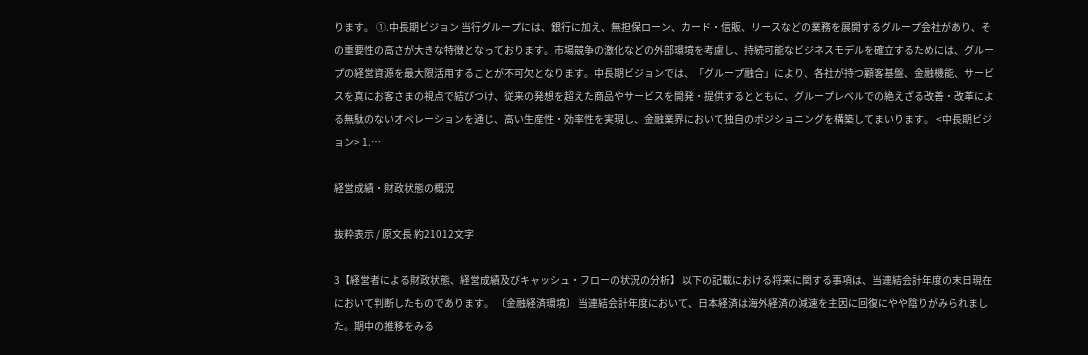ります。 ①.中長期ビジョン 当行グループには、銀行に加え、無担保ローン、カード・信販、リースなどの業務を展開するグループ会社があり、その重要性の高さが大きな特徴となっております。市場競争の激化などの外部環境を考慮し、持続可能なビジネスモデルを確立するためには、グループの経営資源を最大限活用することが不可欠となります。中長期ビジョンでは、「グループ融合」により、各社が持つ顧客基盤、金融機能、サービスを真にお客さまの視点で結びつけ、従来の発想を超えた商品やサービスを開発・提供するとともに、グループレベルでの絶えざる改善・改革による無駄のないオペレーションを通じ、高い生産性・効率性を実現し、金融業界において独自のポジショニングを構築してまいります。 <中長期ビジョン> 1.…

経営成績・財政状態の概況

抜粋表示 / 原文長 約21012文字

3【経営者による財政状態、経営成績及びキャッシュ・フローの状況の分析】 以下の記載における将来に関する事項は、当連結会計年度の末日現在において判断したものであります。 〔金融経済環境〕 当連結会計年度において、日本経済は海外経済の減速を主因に回復にやや陰りがみられました。期中の推移をみる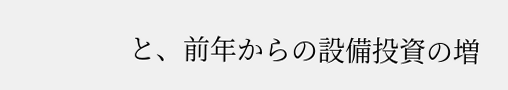と、前年からの設備投資の増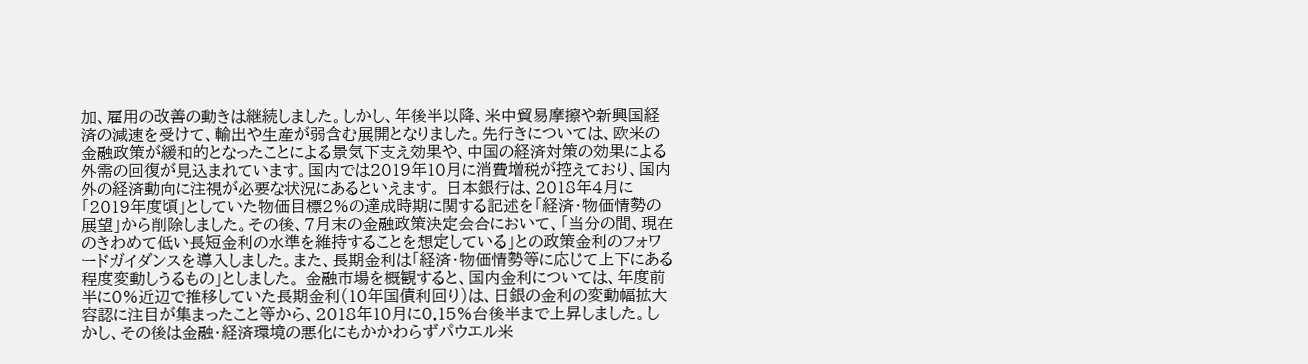加、雇用の改善の動きは継続しました。しかし、年後半以降、米中貿易摩擦や新興国経済の減速を受けて、輸出や生産が弱含む展開となりました。先行きについては、欧米の金融政策が緩和的となったことによる景気下支え効果や、中国の経済対策の効果による外需の回復が見込まれています。国内では2019年10月に消費増税が控えており、国内外の経済動向に注視が必要な状況にあるといえます。 日本銀行は、2018年4月に「2019年度頃」としていた物価目標2%の達成時期に関する記述を「経済・物価情勢の展望」から削除しました。その後、7月末の金融政策決定会合において、「当分の間、現在のきわめて低い長短金利の水準を維持することを想定している」との政策金利のフォワードガイダンスを導入しました。また、長期金利は「経済・物価情勢等に応じて上下にある程度変動しうるもの」としました。 金融市場を概観すると、国内金利については、年度前半に0%近辺で推移していた長期金利(10年国債利回り)は、日銀の金利の変動幅拡大容認に注目が集まったこと等から、2018年10月に0.15%台後半まで上昇しました。しかし、その後は金融・経済環境の悪化にもかかわらずパウエル米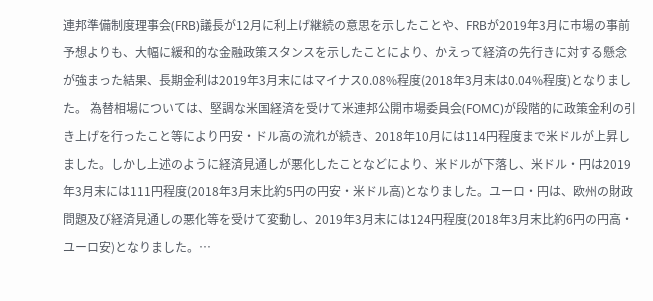連邦準備制度理事会(FRB)議長が12月に利上げ継続の意思を示したことや、FRBが2019年3月に市場の事前予想よりも、大幅に緩和的な金融政策スタンスを示したことにより、かえって経済の先行きに対する懸念が強まった結果、長期金利は2019年3月末にはマイナス0.08%程度(2018年3月末は0.04%程度)となりました。 為替相場については、堅調な米国経済を受けて米連邦公開市場委員会(FOMC)が段階的に政策金利の引き上げを行ったこと等により円安・ドル高の流れが続き、2018年10月には114円程度まで米ドルが上昇しました。しかし上述のように経済見通しが悪化したことなどにより、米ドルが下落し、米ドル・円は2019年3月末には111円程度(2018年3月末比約5円の円安・米ドル高)となりました。ユーロ・円は、欧州の財政問題及び経済見通しの悪化等を受けて変動し、2019年3月末には124円程度(2018年3月末比約6円の円高・ユーロ安)となりました。…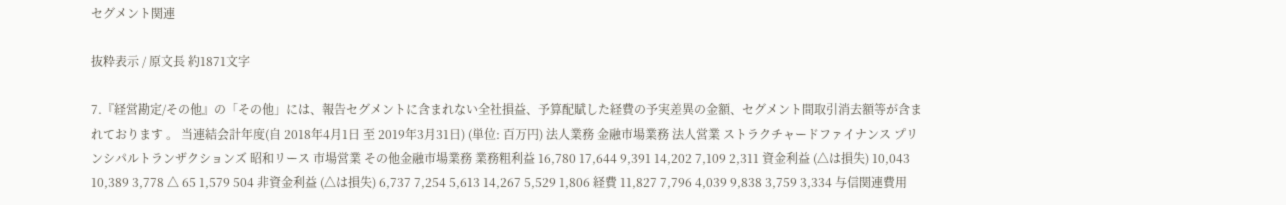セグメント関連

抜粋表示 / 原文長 約1871文字

7.『経営勘定/その他』の「その他」には、報告セグメントに含まれない全社損益、予算配賦した経費の予実差異の金額、セグメント間取引消去額等が含まれております 。 当連結会計年度(自 2018年4月1日 至 2019年3月31日) (単位: 百万円) 法人業務 金融市場業務 法人営業 ストラクチャードファイナンス プリンシパルトランザクションズ 昭和リース 市場営業 その他金融市場業務 業務粗利益 16,780 17,644 9,391 14,202 7,109 2,311 資金利益 (△は損失) 10,043 10,389 3,778 △ 65 1,579 504 非資金利益 (△は損失) 6,737 7,254 5,613 14,267 5,529 1,806 経費 11,827 7,796 4,039 9,838 3,759 3,334 与信関連費用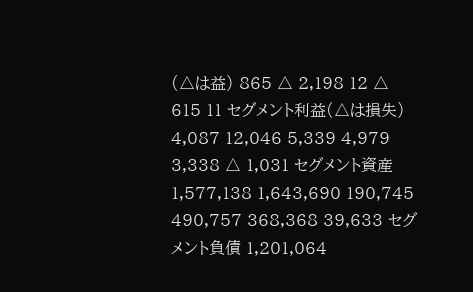(△は益) 865 △ 2,198 12 △ 615 11 セグメント利益(△は損失) 4,087 12,046 5,339 4,979 3,338 △ 1,031 セグメント資産 1,577,138 1,643,690 190,745 490,757 368,368 39,633 セグメント負債 1,201,064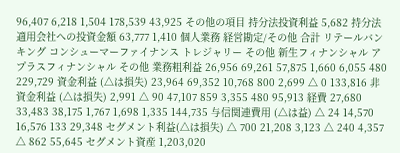96,407 6,218 1,504 178,539 43,925 その他の項目 持分法投資利益 5,682 持分法適用会社への投資金額 63,777 1,410 個人業務 経営勘定/その他 合計 リテールバンキング コンシューマーファイナンス トレジャリー その他 新生フィナンシャル アプラスフィナンシャル その他 業務粗利益 26,956 69,261 57,875 1,660 6,055 480 229,729 資金利益 (△は損失) 23,964 69,352 10,768 800 2,699 △ 0 133,816 非資金利益 (△は損失) 2,991 △ 90 47,107 859 3,355 480 95,913 経費 27,680 33,483 38,175 1,767 1,698 1,335 144,735 与信関連費用 (△は益) △ 24 14,570 16,576 133 29,348 セグメント利益(△は損失) △ 700 21,208 3,123 △ 240 4,357 △ 862 55,645 セグメント資産 1,203,020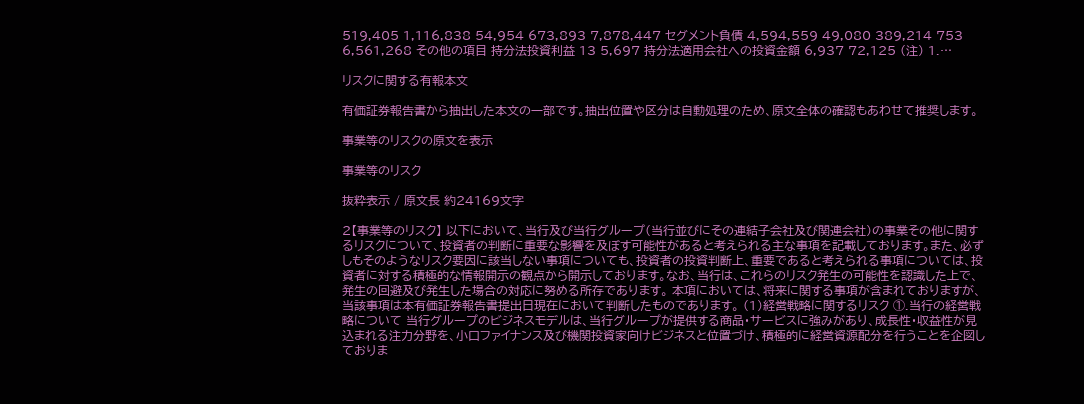519,405 1,116,838 54,954 673,893 7,878,447 セグメント負債 4,594,559 49,080 389,214 753 6,561,268 その他の項目 持分法投資利益 13 5,697 持分法適用会社への投資金額 6,937 72,125 (注) 1.…

リスクに関する有報本文

有価証券報告書から抽出した本文の一部です。抽出位置や区分は自動処理のため、原文全体の確認もあわせて推奨します。

事業等のリスクの原文を表示

事業等のリスク

抜粋表示 / 原文長 約24169文字

2【事業等のリスク】 以下において、当行及び当行グループ(当行並びにその連結子会社及び関連会社)の事業その他に関するリスクについて、投資者の判断に重要な影響を及ぼす可能性があると考えられる主な事項を記載しております。また、必ずしもそのようなリスク要因に該当しない事項についても、投資者の投資判断上、重要であると考えられる事項については、投資者に対する積極的な情報開示の観点から開示しております。なお、当行は、これらのリスク発生の可能性を認識した上で、発生の回避及び発生した場合の対応に努める所存であります。 本項においては、将来に関する事項が含まれておりますが、当該事項は本有価証券報告書提出日現在において判断したものであります。 (1)経営戦略に関するリスク ①.当行の経営戦略について 当行グループのビジネスモデルは、当行グループが提供する商品・サービスに強みがあり、成長性・収益性が見込まれる注力分野を、小口ファイナンス及び機関投資家向けビジネスと位置づけ、積極的に経営資源配分を行うことを企図しておりま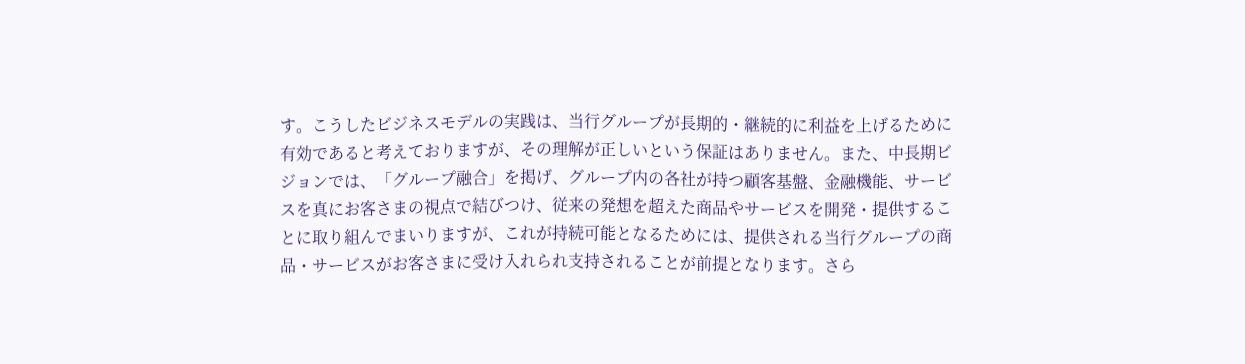す。こうしたビジネスモデルの実践は、当行グループが長期的・継続的に利益を上げるために有効であると考えておりますが、その理解が正しいという保証はありません。また、中長期ビジョンでは、「グループ融合」を掲げ、グループ内の各社が持つ顧客基盤、金融機能、サービスを真にお客さまの視点で結びつけ、従来の発想を超えた商品やサービスを開発・提供することに取り組んでまいりますが、これが持続可能となるためには、提供される当行グループの商品・サービスがお客さまに受け入れられ支持されることが前提となります。さら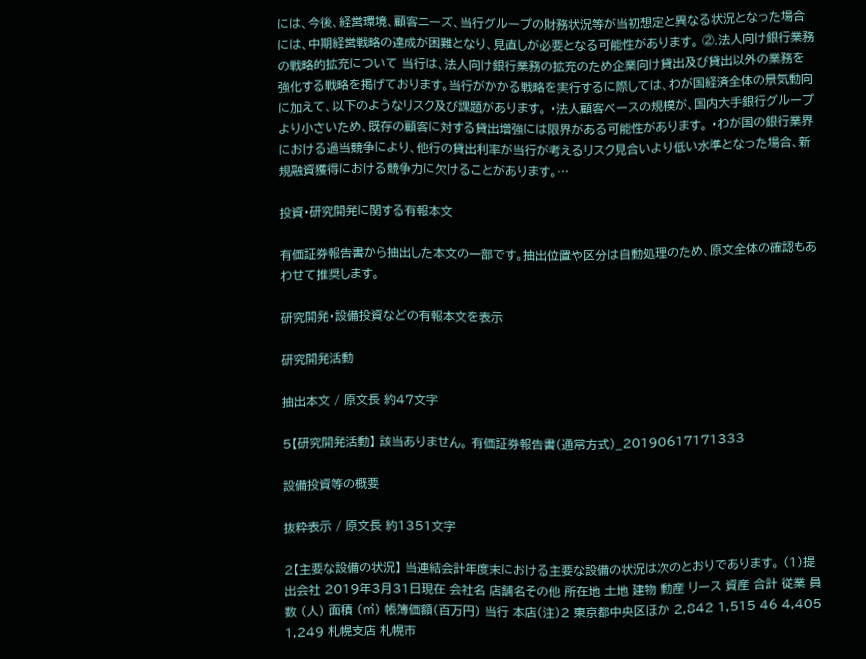には、今後、経営環境、顧客ニーズ、当行グループの財務状況等が当初想定と異なる状況となった場合には、中期経営戦略の達成が困難となり、見直しが必要となる可能性があります。 ②.法人向け銀行業務の戦略的拡充について 当行は、法人向け銀行業務の拡充のため企業向け貸出及び貸出以外の業務を強化する戦略を掲げております。当行がかかる戦略を実行するに際しては、わが国経済全体の景気動向に加えて、以下のようなリスク及び課題があります。 ・法人顧客ベースの規模が、国内大手銀行グループより小さいため、既存の顧客に対する貸出増強には限界がある可能性があります。 ・わが国の銀行業界における過当競争により、他行の貸出利率が当行が考えるリスク見合いより低い水準となった場合、新規融資獲得における競争力に欠けることがあります。…

投資・研究開発に関する有報本文

有価証券報告書から抽出した本文の一部です。抽出位置や区分は自動処理のため、原文全体の確認もあわせて推奨します。

研究開発・設備投資などの有報本文を表示

研究開発活動

抽出本文 / 原文長 約47文字

5【研究開発活動】 該当ありません。 有価証券報告書(通常方式)_20190617171333

設備投資等の概要

抜粋表示 / 原文長 約1351文字

2【主要な設備の状況】 当連結会計年度末における主要な設備の状況は次のとおりであります。 (1)提出会社 2019年3月31日現在 会社名 店舗名その他 所在地 土地 建物 動産 リース 資産 合計 従業 員数 (人) 面積 (㎡) 帳簿価額(百万円) 当行 本店(注)2 東京都中央区ほか 2,842 1,515 46 4,405 1,249 札幌支店 札幌市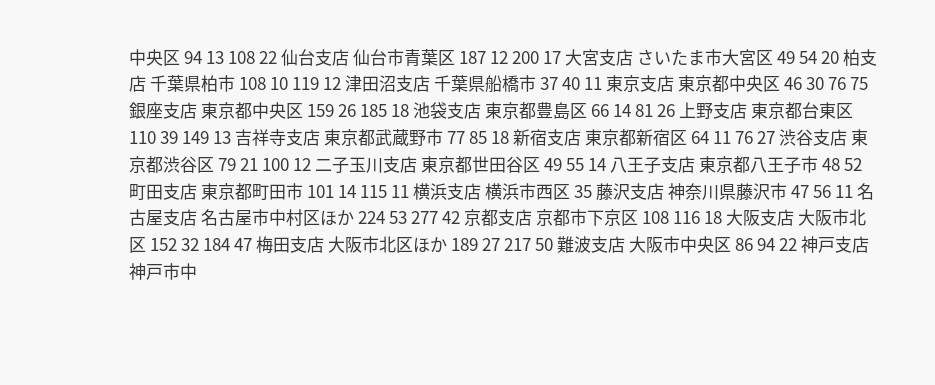中央区 94 13 108 22 仙台支店 仙台市青葉区 187 12 200 17 大宮支店 さいたま市大宮区 49 54 20 柏支店 千葉県柏市 108 10 119 12 津田沼支店 千葉県船橋市 37 40 11 東京支店 東京都中央区 46 30 76 75 銀座支店 東京都中央区 159 26 185 18 池袋支店 東京都豊島区 66 14 81 26 上野支店 東京都台東区 110 39 149 13 吉祥寺支店 東京都武蔵野市 77 85 18 新宿支店 東京都新宿区 64 11 76 27 渋谷支店 東京都渋谷区 79 21 100 12 二子玉川支店 東京都世田谷区 49 55 14 八王子支店 東京都八王子市 48 52 町田支店 東京都町田市 101 14 115 11 横浜支店 横浜市西区 35 藤沢支店 神奈川県藤沢市 47 56 11 名古屋支店 名古屋市中村区ほか 224 53 277 42 京都支店 京都市下京区 108 116 18 大阪支店 大阪市北区 152 32 184 47 梅田支店 大阪市北区ほか 189 27 217 50 難波支店 大阪市中央区 86 94 22 神戸支店 神戸市中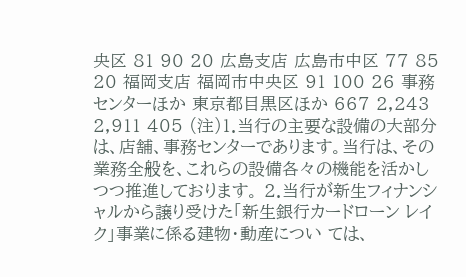央区 81 90 20 広島支店 広島市中区 77 85 20 福岡支店 福岡市中央区 91 100 26 事務センターほか 東京都目黒区ほか 667 2,243 2,911 405 (注)1.当行の主要な設備の大部分は、店舗、事務センターであります。当行は、その業務全般を、これらの設備各々の機能を活かしつつ推進しております。 2.当行が新生フィナンシャルから譲り受けた「新生銀行カードローン レイク」事業に係る建物・動産につい ては、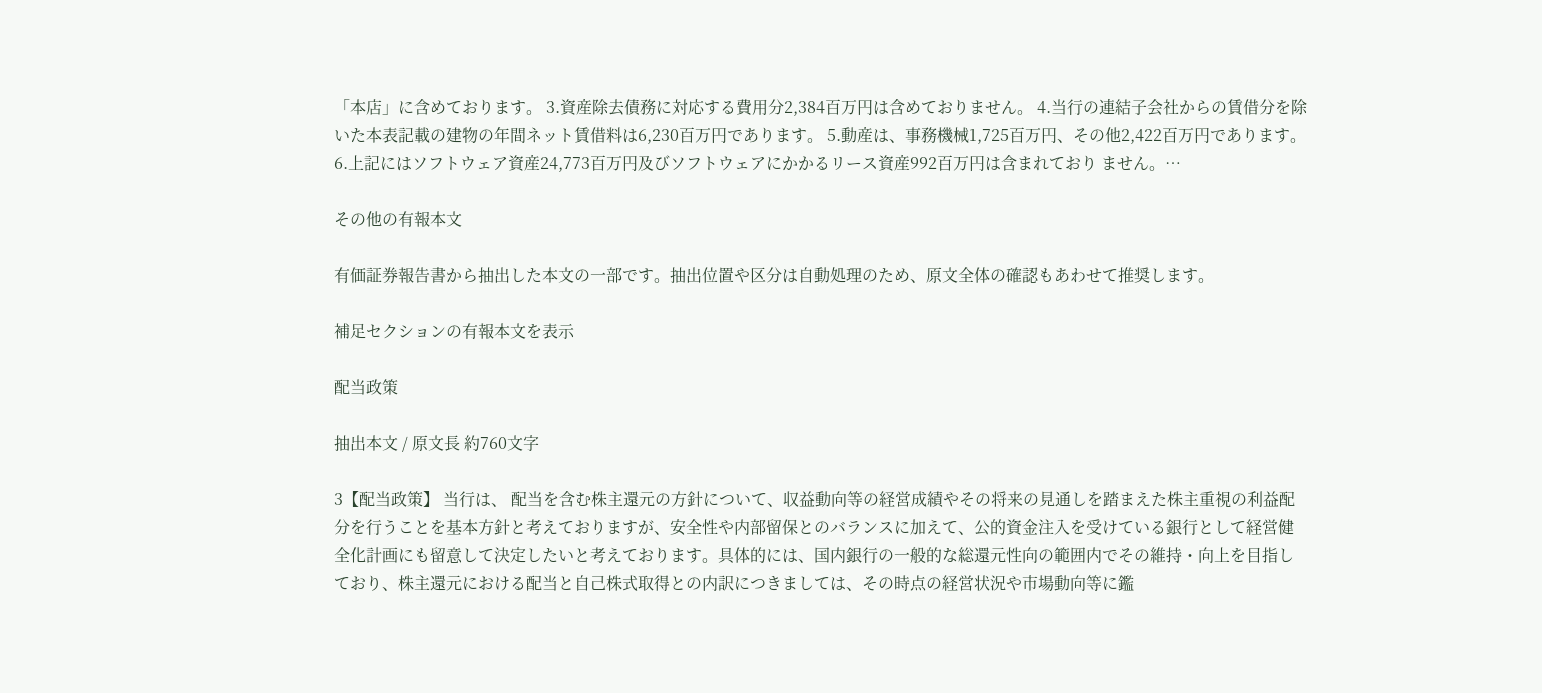「本店」に含めております。 3.資産除去債務に対応する費用分2,384百万円は含めておりません。 4.当行の連結子会社からの賃借分を除いた本表記載の建物の年間ネット賃借料は6,230百万円であります。 5.動産は、事務機械1,725百万円、その他2,422百万円であります。 6.上記にはソフトウェア資産24,773百万円及びソフトウェアにかかるリース資産992百万円は含まれており ません。…

その他の有報本文

有価証券報告書から抽出した本文の一部です。抽出位置や区分は自動処理のため、原文全体の確認もあわせて推奨します。

補足セクションの有報本文を表示

配当政策

抽出本文 / 原文長 約760文字

3【配当政策】 当行は、 配当を含む株主還元の方針について、収益動向等の経営成績やその将来の見通しを踏まえた株主重視の利益配分を行うことを基本方針と考えておりますが、安全性や内部留保とのバランスに加えて、公的資金注入を受けている銀行として経営健全化計画にも留意して決定したいと考えております。具体的には、国内銀行の一般的な総還元性向の範囲内でその維持・向上を目指しており、株主還元における配当と自己株式取得との内訳につきましては、その時点の経営状況や市場動向等に鑑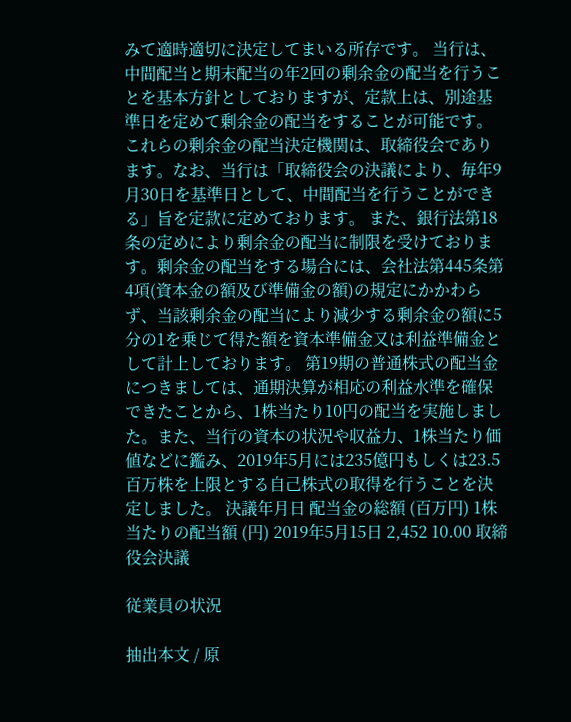みて適時適切に決定してまいる所存です。 当行は、中間配当と期末配当の年2回の剰余金の配当を行うことを基本方針としておりますが、定款上は、別途基準日を定めて剰余金の配当をすることが可能です。これらの剰余金の配当決定機関は、取締役会であります。なお、当行は「取締役会の決議により、毎年9月30日を基準日として、中間配当を行うことができる」旨を定款に定めております。 また、銀行法第18条の定めにより剰余金の配当に制限を受けております。剰余金の配当をする場合には、会社法第445条第4項(資本金の額及び準備金の額)の規定にかかわらず、当該剰余金の配当により減少する剰余金の額に5分の1を乗じて得た額を資本準備金又は利益準備金として計上しております。 第19期の普通株式の配当金につきましては、通期決算が相応の利益水準を確保できたことから、1株当たり10円の配当を実施しました。また、当行の資本の状況や収益力、1株当たり価値などに鑑み、2019年5月には235億円もしくは23.5百万株を上限とする自己株式の取得を行うことを決定しました。 決議年月日 配当金の総額 (百万円) 1株当たりの配当額 (円) 2019年5月15日 2,452 10.00 取締役会決議

従業員の状況

抽出本文 / 原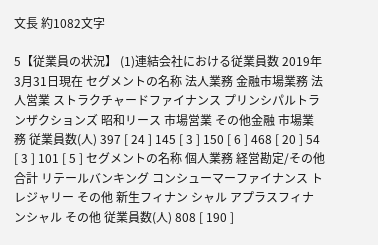文長 約1082文字

5【従業員の状況】 (1)連結会社における従業員数 2019年3月31日現在 セグメントの名称 法人業務 金融市場業務 法人営業 ストラクチャードファイナンス プリンシパルトランザクションズ 昭和リース 市場営業 その他金融 市場業務 従業員数(人) 397 [ 24 ] 145 [ 3 ] 150 [ 6 ] 468 [ 20 ] 54 [ 3 ] 101 [ 5 ] セグメントの名称 個人業務 経営勘定/その他 合計 リテールバンキング コンシューマーファイナンス トレジャリー その他 新生フィナン シャル アプラスフィナンシャル その他 従業員数(人) 808 [ 190 ]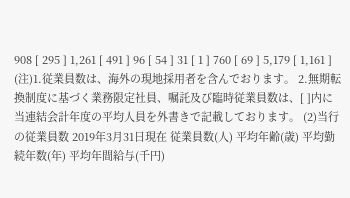908 [ 295 ] 1,261 [ 491 ] 96 [ 54 ] 31 [ 1 ] 760 [ 69 ] 5,179 [ 1,161 ] (注)1.従業員数は、海外の現地採用者を含んでおります。 2.無期転換制度に基づく業務限定社員、嘱託及び臨時従業員数は、[ ]内に当連結会計年度の平均人員を外書きで記載しております。 (2)当行の従業員数 2019年3月31日現在 従業員数(人) 平均年齢(歳) 平均勤続年数(年) 平均年間給与(千円)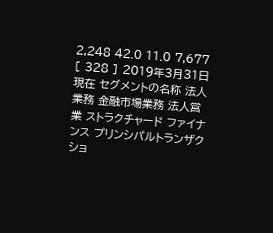2,248 42.0 11.0 7,677 [ 328 ] 2019年3月31日現在 セグメントの名称 法人業務 金融市場業務 法人営業 ストラクチャード ファイナンス プリンシパルトランザクショ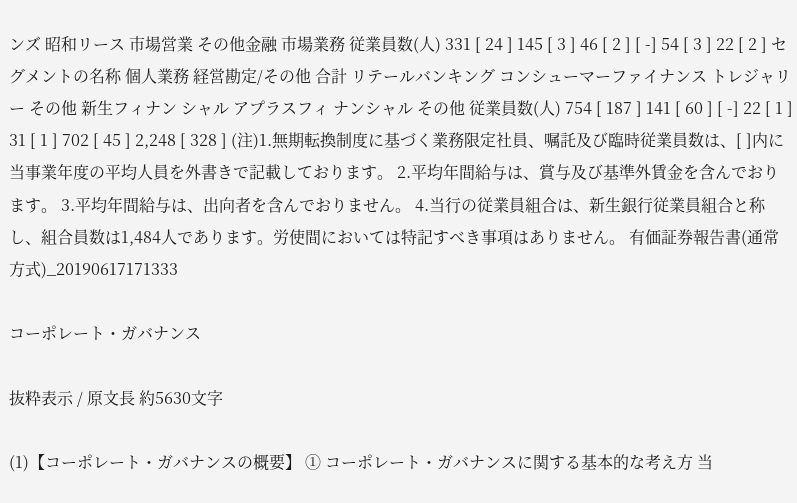ンズ 昭和リース 市場営業 その他金融 市場業務 従業員数(人) 331 [ 24 ] 145 [ 3 ] 46 [ 2 ] [ -] 54 [ 3 ] 22 [ 2 ] セグメントの名称 個人業務 経営勘定/その他 合計 リテールバンキング コンシューマーファイナンス トレジャリー その他 新生フィナン シャル アプラスフィ ナンシャル その他 従業員数(人) 754 [ 187 ] 141 [ 60 ] [ -] 22 [ 1 ] 31 [ 1 ] 702 [ 45 ] 2,248 [ 328 ] (注)1.無期転換制度に基づく業務限定社員、嘱託及び臨時従業員数は、[ ]内に当事業年度の平均人員を外書きで記載しております。 2.平均年間給与は、賞与及び基準外賃金を含んでおります。 3.平均年間給与は、出向者を含んでおりません。 4.当行の従業員組合は、新生銀行従業員組合と称し、組合員数は1,484人であります。労使間においては特記すべき事項はありません。 有価証券報告書(通常方式)_20190617171333

コーポレート・ガバナンス

抜粋表示 / 原文長 約5630文字

(1)【コーポレート・ガバナンスの概要】 ① コーポレート・ガバナンスに関する基本的な考え方 当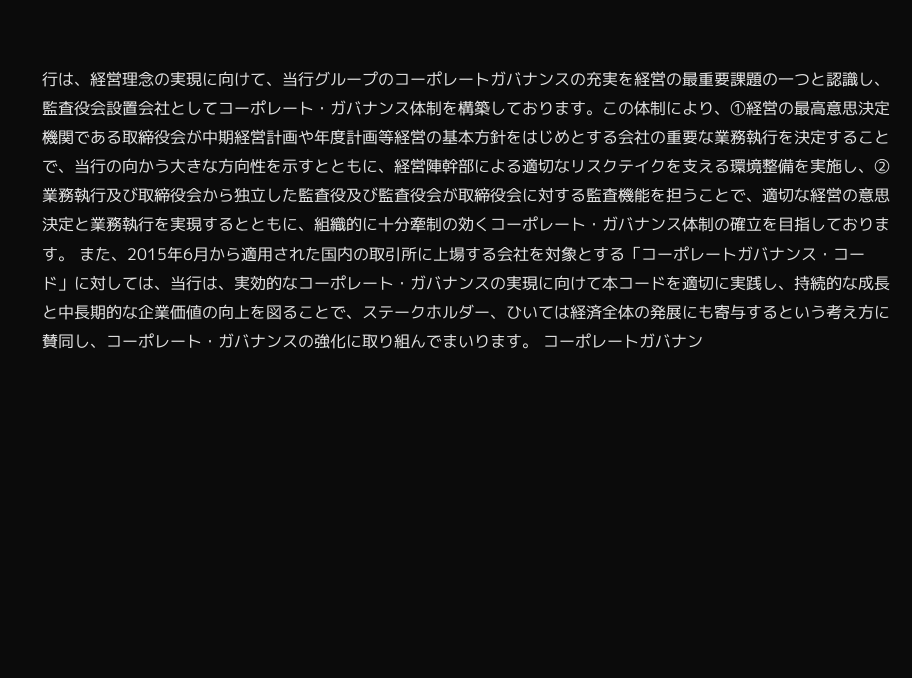行は、経営理念の実現に向けて、当行グループのコーポレートガバナンスの充実を経営の最重要課題の一つと認識し、監査役会設置会社としてコーポレート・ガバナンス体制を構築しております。この体制により、①経営の最高意思決定機関である取締役会が中期経営計画や年度計画等経営の基本方針をはじめとする会社の重要な業務執行を決定することで、当行の向かう大きな方向性を示すとともに、経営陣幹部による適切なリスクテイクを支える環境整備を実施し、②業務執行及び取締役会から独立した監査役及び監査役会が取締役会に対する監査機能を担うことで、適切な経営の意思決定と業務執行を実現するとともに、組織的に十分牽制の効くコーポレート・ガバナンス体制の確立を目指しております。 また、2015年6月から適用された国内の取引所に上場する会社を対象とする「コーポレートガバナンス・コード」に対しては、当行は、実効的なコーポレート・ガバナンスの実現に向けて本コードを適切に実践し、持続的な成長と中長期的な企業価値の向上を図ることで、ステークホルダー、ひいては経済全体の発展にも寄与するという考え方に賛同し、コーポレート・ガバナンスの強化に取り組んでまいります。 コーポレートガバナン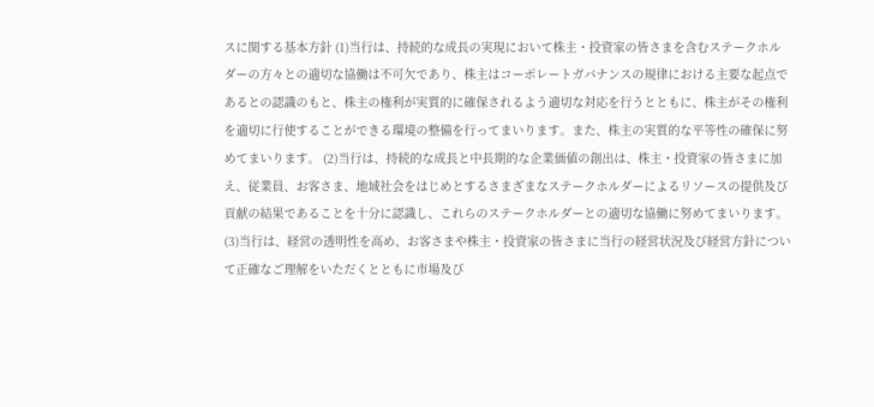スに関する基本方針 (1)当行は、持続的な成長の実現において株主・投資家の皆さまを含むステークホルダーの方々との適切な協働は不可欠であり、株主はコーポレートガバナンスの規律における主要な起点であるとの認識のもと、株主の権利が実質的に確保されるよう適切な対応を行うとともに、株主がその権利を適切に行使することができる環境の整備を行ってまいります。また、株主の実質的な平等性の確保に努めてまいります。 (2)当行は、持続的な成長と中長期的な企業価値の創出は、株主・投資家の皆さまに加え、従業員、お客さま、地域社会をはじめとするさまざまなステークホルダーによるリソースの提供及び貢献の結果であることを十分に認識し、これらのステークホルダーとの適切な協働に努めてまいります。 (3)当行は、経営の透明性を高め、お客さまや株主・投資家の皆さまに当行の経営状況及び経営方針について正確なご理解をいただくとともに市場及び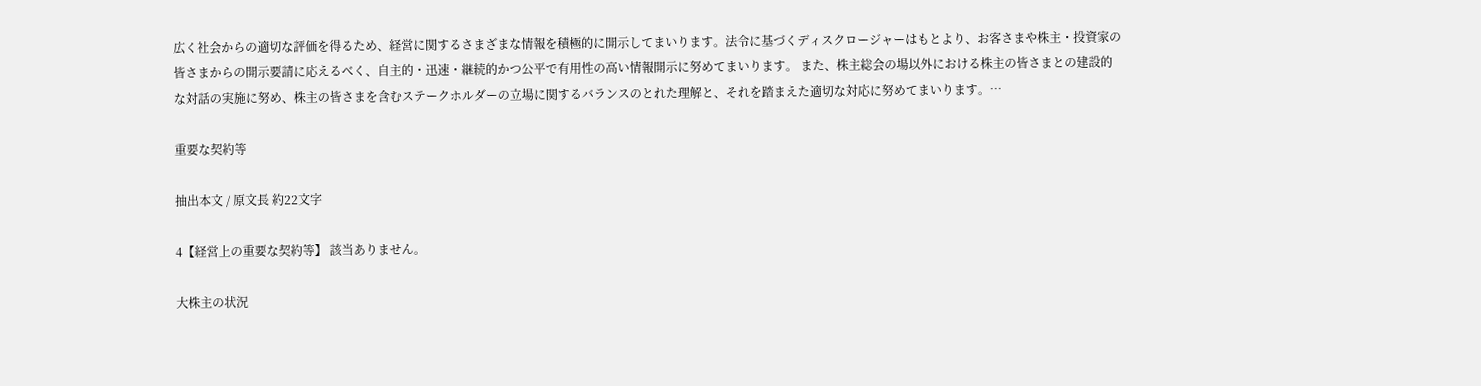広く社会からの適切な評価を得るため、経営に関するさまざまな情報を積極的に開示してまいります。法令に基づくディスクロージャーはもとより、お客さまや株主・投資家の皆さまからの開示要請に応えるべく、自主的・迅速・継続的かつ公平で有用性の高い情報開示に努めてまいります。 また、株主総会の場以外における株主の皆さまとの建設的な対話の実施に努め、株主の皆さまを含むステークホルダーの立場に関するバランスのとれた理解と、それを踏まえた適切な対応に努めてまいります。…

重要な契約等

抽出本文 / 原文長 約22文字

4【経営上の重要な契約等】 該当ありません。

大株主の状況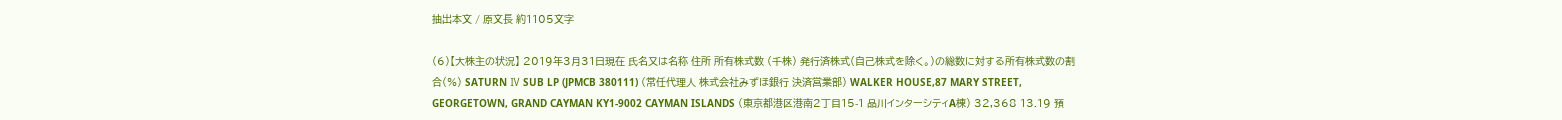抽出本文 / 原文長 約1105文字

(6)【大株主の状況】 2019年3月31日現在 氏名又は名称 住所 所有株式数 (千株) 発行済株式(自己株式を除く。)の総数に対する所有株式数の割合(%) SATURN Ⅳ SUB LP (JPMCB 380111) (常任代理人 株式会社みずほ銀行 決済営業部) WALKER HOUSE,87 MARY STREET, GEORGETOWN, GRAND CAYMAN KY1-9002 CAYMAN ISLANDS (東京都港区港南2丁目15-1 品川インターシティA棟) 32,368 13.19 預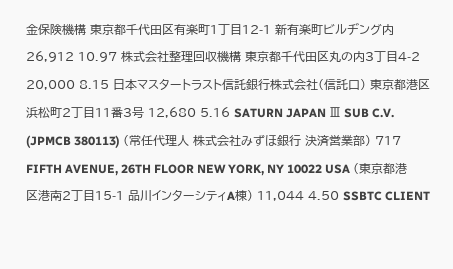金保険機構 東京都千代田区有楽町1丁目12-1 新有楽町ビルヂング内 26,912 10.97 株式会社整理回収機構 東京都千代田区丸の内3丁目4-2 20,000 8.15 日本マスタートラスト信託銀行株式会社(信託口) 東京都港区浜松町2丁目11番3号 12,680 5.16 SATURN JAPAN Ⅲ SUB C.V. (JPMCB 380113) (常任代理人 株式会社みずほ銀行 決済営業部) 717 FIFTH AVENUE, 26TH FLOOR NEW YORK, NY 10022 USA (東京都港区港南2丁目15-1 品川インターシティA棟) 11,044 4.50 SSBTC CLIENT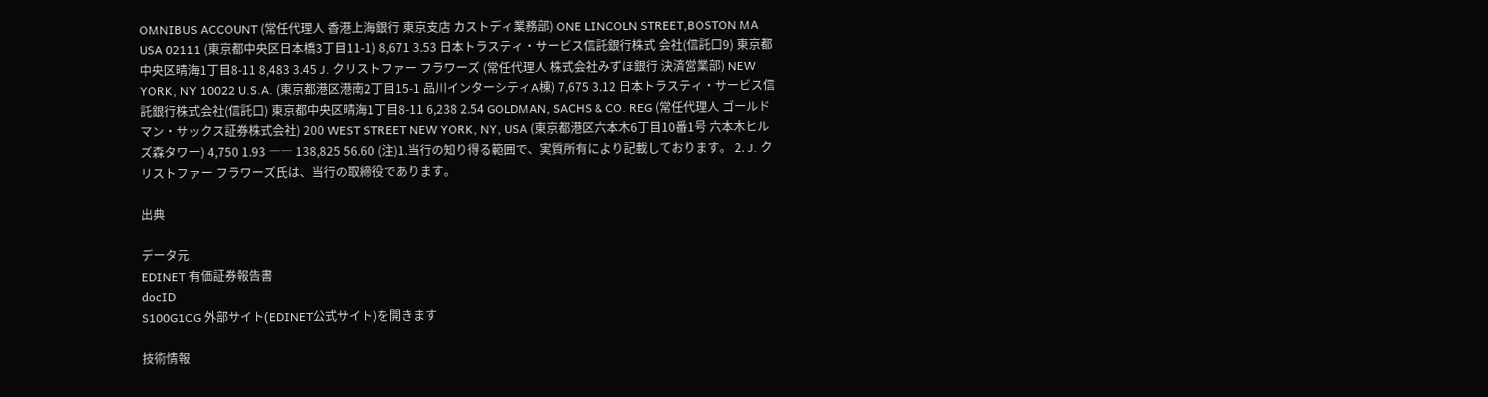OMNIBUS ACCOUNT (常任代理人 香港上海銀行 東京支店 カストディ業務部) ONE LINCOLN STREET,BOSTON MA USA 02111 (東京都中央区日本橋3丁目11-1) 8,671 3.53 日本トラスティ・サービス信託銀行株式 会社(信託口9) 東京都中央区晴海1丁目8-11 8,483 3.45 J. クリストファー フラワーズ (常任代理人 株式会社みずほ銀行 決済営業部) NEW YORK, NY 10022 U.S.A. (東京都港区港南2丁目15-1 品川インターシティA棟) 7,675 3.12 日本トラスティ・サービス信託銀行株式会社(信託口) 東京都中央区晴海1丁目8-11 6,238 2.54 GOLDMAN, SACHS & CO. REG (常任代理人 ゴールドマン・サックス証券株式会社) 200 WEST STREET NEW YORK, NY, USA (東京都港区六本木6丁目10番1号 六本木ヒルズ森タワー) 4,750 1.93 ―― 138,825 56.60 (注)1.当行の知り得る範囲で、実質所有により記載しております。 2. J. クリストファー フラワーズ氏は、当行の取締役であります。

出典

データ元
EDINET 有価証券報告書
docID
S100G1CG 外部サイト(EDINET公式サイト)を開きます

技術情報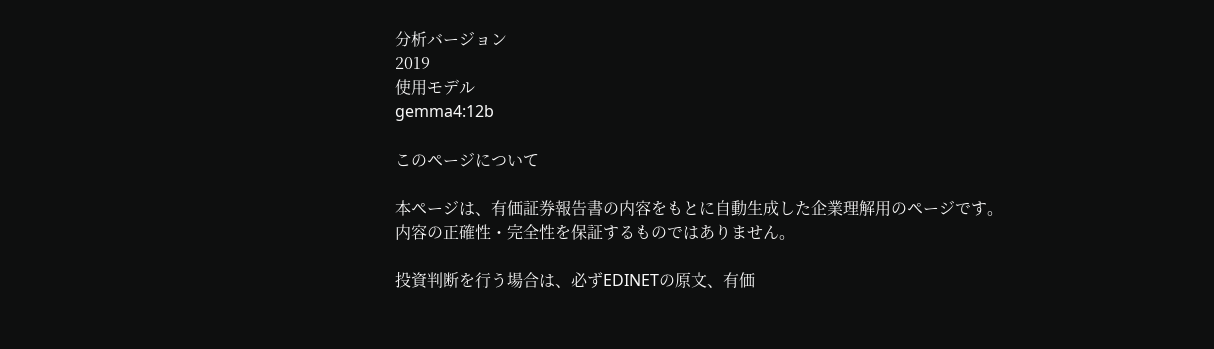分析バージョン
2019
使用モデル
gemma4:12b

このページについて

本ページは、有価証券報告書の内容をもとに自動生成した企業理解用のページです。 内容の正確性・完全性を保証するものではありません。

投資判断を行う場合は、必ずEDINETの原文、有価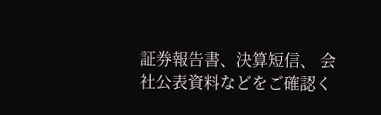証券報告書、決算短信、 会社公表資料などをご確認く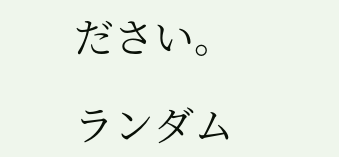ださい。

ランダム